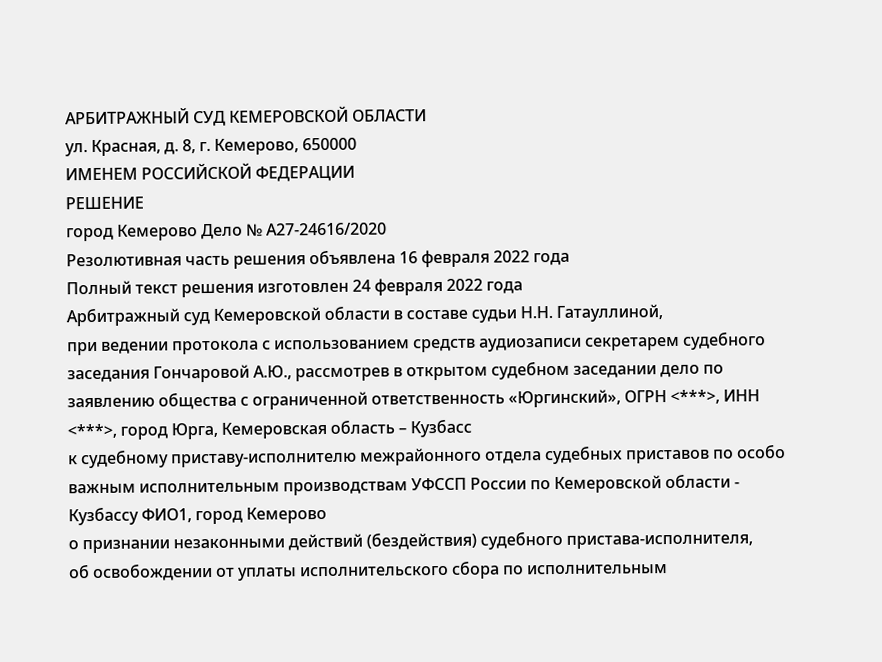АРБИТРАЖНЫЙ СУД КЕМЕРОВСКОЙ ОБЛАСТИ
ул. Красная, д. 8, г. Кемерово, 650000
ИМЕНЕМ РОССИЙСКОЙ ФЕДЕРАЦИИ
РЕШЕНИЕ
город Кемерово Дело № А27-24616/2020
Резолютивная часть решения объявлена 16 февраля 2022 года
Полный текст решения изготовлен 24 февраля 2022 года
Арбитражный суд Кемеровской области в составе судьи Н.Н. Гатауллиной,
при ведении протокола с использованием средств аудиозаписи секретарем судебного заседания Гончаровой А.Ю., рассмотрев в открытом судебном заседании дело по заявлению общества с ограниченной ответственность «Юргинский», ОГРН <***>, ИНН <***>, город Юрга, Кемеровская область – Кузбасс
к судебному приставу-исполнителю межрайонного отдела судебных приставов по особо важным исполнительным производствам УФССП России по Кемеровской области - Кузбассу ФИО1, город Кемерово
о признании незаконными действий (бездействия) судебного пристава-исполнителя,
об освобождении от уплаты исполнительского сбора по исполнительным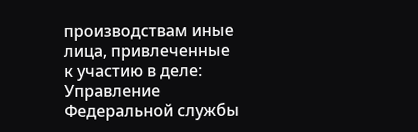производствам иные лица, привлеченные к участию в деле: Управление Федеральной службы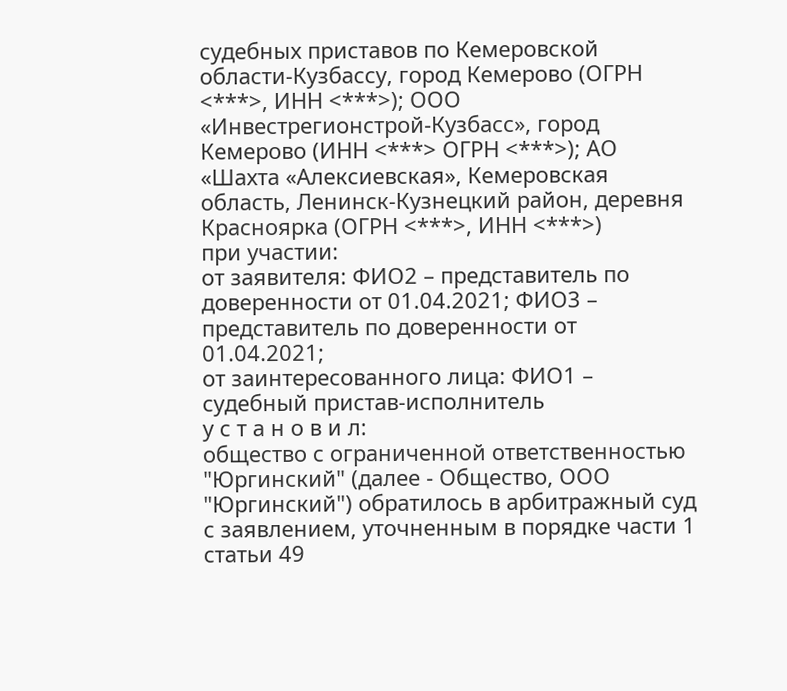судебных приставов по Кемеровской области-Кузбассу, город Кемерово (ОГРН <***>, ИНН <***>); ООО «Инвестрегионстрой-Кузбасс», город Кемерово (ИНН <***> ОГРН <***>); АО «Шахта «Алексиевская», Кемеровская область, Ленинск-Кузнецкий район, деревня Красноярка (ОГРН <***>, ИНН <***>)
при участии:
от заявителя: ФИО2 – представитель по доверенности от 01.04.2021; ФИО3 – представитель по доверенности от 01.04.2021;
от заинтересованного лица: ФИО1 – судебный пристав-исполнитель
у с т а н о в и л:
общество с ограниченной ответственностью "Юргинский" (далее - Общество, ООО "Юргинский") обратилось в арбитражный суд с заявлением, уточненным в порядке части 1 статьи 49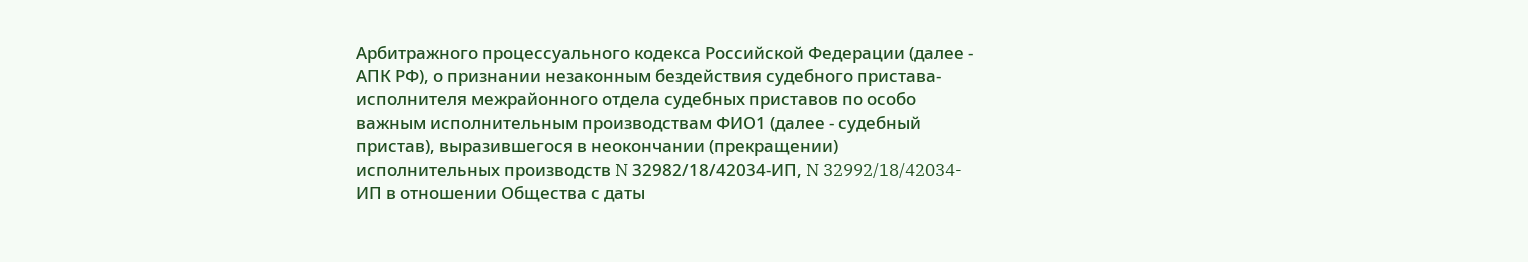Арбитражного процессуального кодекса Российской Федерации (далее - АПК РФ), о признании незаконным бездействия судебного пристава-исполнителя межрайонного отдела судебных приставов по особо важным исполнительным производствам ФИО1 (далее - судебный пристав), выразившегося в неокончании (прекращении) исполнительных производств N 32982/18/42034-ИП, N 32992/18/42034-ИП в отношении Общества с даты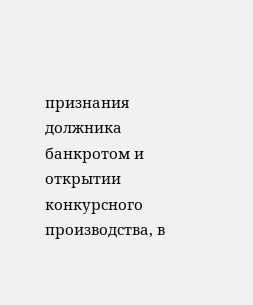признания должника банкротом и открытии конкурсного производства, в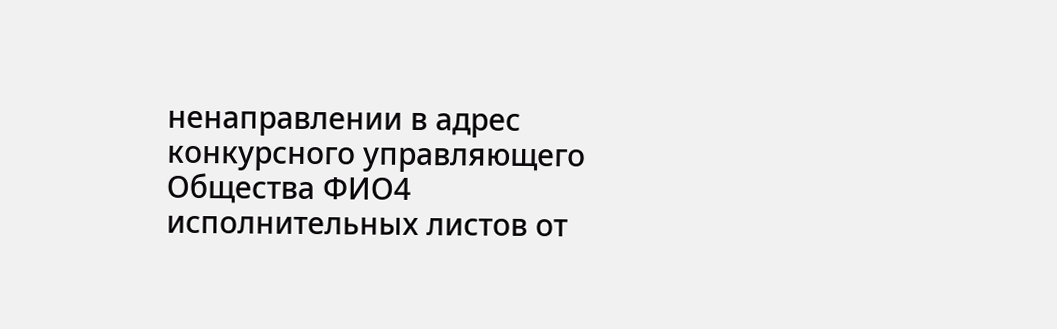ненаправлении в адрес конкурсного управляющего Общества ФИО4 исполнительных листов от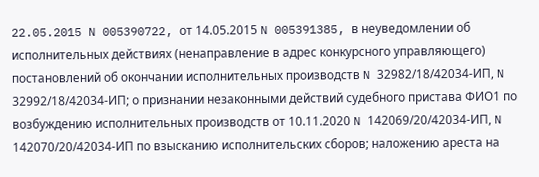22.05.2015 N 005390722, от 14.05.2015 N 005391385, в неуведомлении об исполнительных действиях (ненаправление в адрес конкурсного управляющего) постановлений об окончании исполнительных производств N 32982/18/42034-ИП, N 32992/18/42034-ИП; о признании незаконными действий судебного пристава ФИО1 по возбуждению исполнительных производств от 10.11.2020 N 142069/20/42034-ИП, N 142070/20/42034-ИП по взысканию исполнительских сборов; наложению ареста на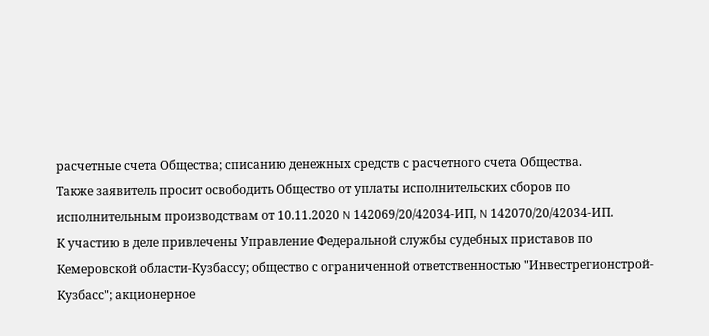расчетные счета Общества; списанию денежных средств с расчетного счета Общества.
Также заявитель просит освободить Общество от уплаты исполнительских сборов по исполнительным производствам от 10.11.2020 N 142069/20/42034-ИП, N 142070/20/42034-ИП.
К участию в деле привлечены Управление Федеральной службы судебных приставов по Кемеровской области-Кузбассу; общество с ограниченной ответственностью "Инвестрегионстрой-Кузбасс"; акционерное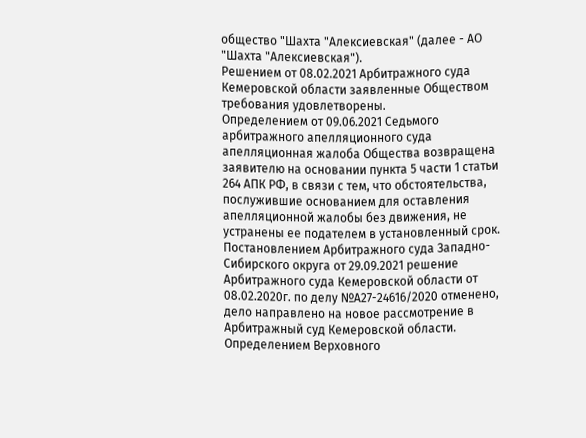общество "Шахта "Алексиевская" (далее - АО "Шахта "Алексиевская").
Решением от 08.02.2021 Арбитражного суда Кемеровской области заявленные Обществом требования удовлетворены.
Определением от 09.06.2021 Седьмого арбитражного апелляционного суда апелляционная жалоба Общества возвращена заявителю на основании пункта 5 части 1 статьи 264 АПК РФ, в связи с тем, что обстоятельства, послужившие основанием для оставления апелляционной жалобы без движения, не устранены ее подателем в установленный срок.
Постановлением Арбитражного суда Западно-Сибирского округа от 29.09.2021 решение Арбитражного суда Кемеровской области от 08.02.2020г. по делу №А27-24616/2020 отменено, дело направлено на новое рассмотрение в Арбитражный суд Кемеровской области.
Определением Верховного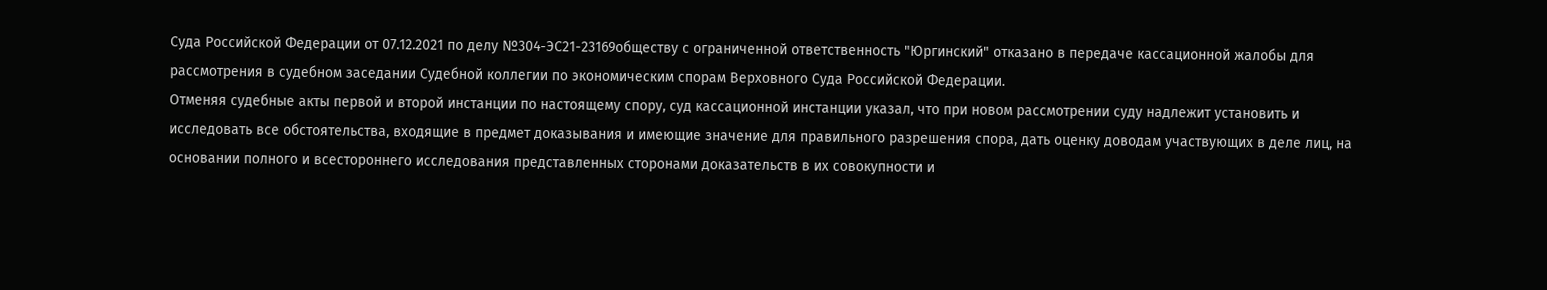Суда Российской Федерации от 07.12.2021 по делу №304-ЭС21-23169обществу с ограниченной ответственность "Юргинский" отказано в передаче кассационной жалобы для рассмотрения в судебном заседании Судебной коллегии по экономическим спорам Верховного Суда Российской Федерации.
Отменяя судебные акты первой и второй инстанции по настоящему спору, суд кассационной инстанции указал, что при новом рассмотрении суду надлежит установить и исследовать все обстоятельства, входящие в предмет доказывания и имеющие значение для правильного разрешения спора, дать оценку доводам участвующих в деле лиц, на основании полного и всестороннего исследования представленных сторонами доказательств в их совокупности и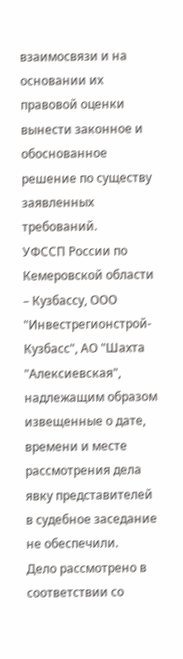взаимосвязи и на основании их правовой оценки вынести законное и обоснованное решение по существу заявленных требований.
УФССП России по Кемеровской области – Кузбассу, ООО "Инвестрегионстрой-Кузбасс", АО "Шахта "Алексиевская", надлежащим образом извещенные о дате, времени и месте рассмотрения дела явку представителей в судебное заседание не обеспечили.
Дело рассмотрено в соответствии со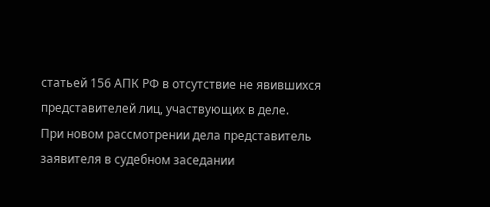статьей 156 АПК РФ в отсутствие не явившихся представителей лиц, участвующих в деле.
При новом рассмотрении дела представитель заявителя в судебном заседании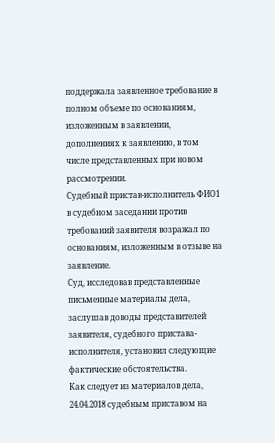поддержала заявленное требование в полном объеме по основаниям,
изложенным в заявлении, дополнениях к заявлению, в том числе представленных при новом рассмотрении.
Судебный пристав-исполнитель ФИО1 в судебном заседании против требований заявителя возражал по основаниям, изложенным в отзыве на заявление.
Суд, исследовав представленные письменные материалы дела, заслушав доводы представителей заявителя, судебного пристава-исполнителя, установил следующие фактические обстоятельства.
Как следует из материалов дела, 24.04.2018 судебным приставом на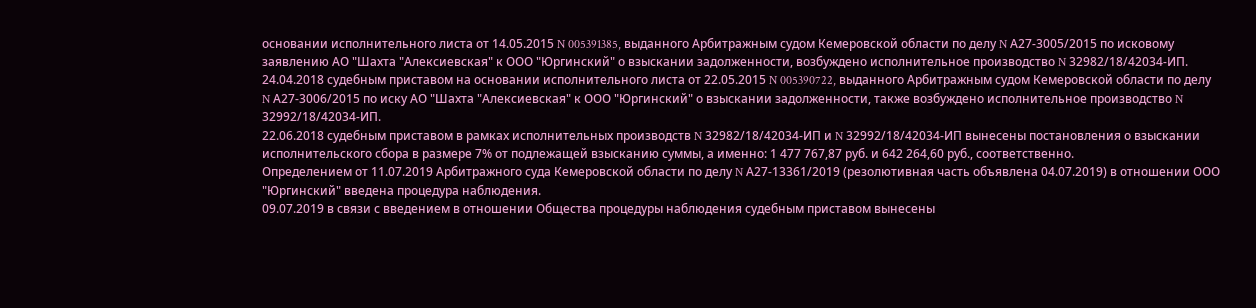основании исполнительного листа от 14.05.2015 N 005391385, выданного Арбитражным судом Кемеровской области по делу N А27-3005/2015 по исковому заявлению АО "Шахта "Алексиевская" к ООО "Юргинский" о взыскании задолженности, возбуждено исполнительное производство N 32982/18/42034-ИП.
24.04.2018 судебным приставом на основании исполнительного листа от 22.05.2015 N 005390722, выданного Арбитражным судом Кемеровской области по делу N А27-3006/2015 по иску АО "Шахта "Алексиевская" к ООО "Юргинский" о взыскании задолженности, также возбуждено исполнительное производство N 32992/18/42034-ИП.
22.06.2018 судебным приставом в рамках исполнительных производств N 32982/18/42034-ИП и N 32992/18/42034-ИП вынесены постановления о взыскании исполнительского сбора в размере 7% от подлежащей взысканию суммы, а именно: 1 477 767,87 руб. и 642 264,60 руб., соответственно.
Определением от 11.07.2019 Арбитражного суда Кемеровской области по делу N А27-13361/2019 (резолютивная часть объявлена 04.07.2019) в отношении ООО "Юргинский" введена процедура наблюдения.
09.07.2019 в связи с введением в отношении Общества процедуры наблюдения судебным приставом вынесены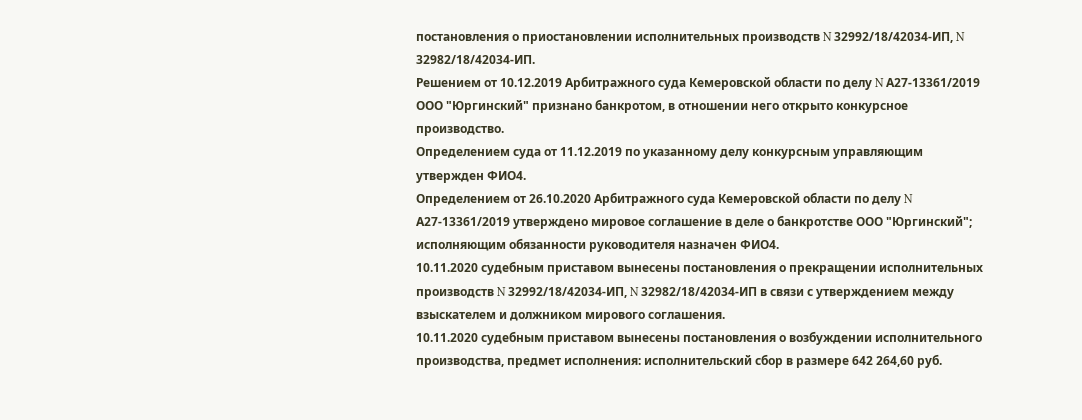постановления о приостановлении исполнительных производств N 32992/18/42034-ИП, N 32982/18/42034-ИП.
Решением от 10.12.2019 Арбитражного суда Кемеровской области по делу N А27-13361/2019 ООО "Юргинский" признано банкротом, в отношении него открыто конкурсное производство.
Определением суда от 11.12.2019 по указанному делу конкурсным управляющим утвержден ФИО4.
Определением от 26.10.2020 Арбитражного суда Кемеровской области по делу N А27-13361/2019 утверждено мировое соглашение в деле о банкротстве ООО "Юргинский"; исполняющим обязанности руководителя назначен ФИО4.
10.11.2020 судебным приставом вынесены постановления о прекращении исполнительных производств N 32992/18/42034-ИП, N 32982/18/42034-ИП в связи с утверждением между взыскателем и должником мирового соглашения.
10.11.2020 судебным приставом вынесены постановления о возбуждении исполнительного производства, предмет исполнения: исполнительский сбор в размере 642 264,60 руб.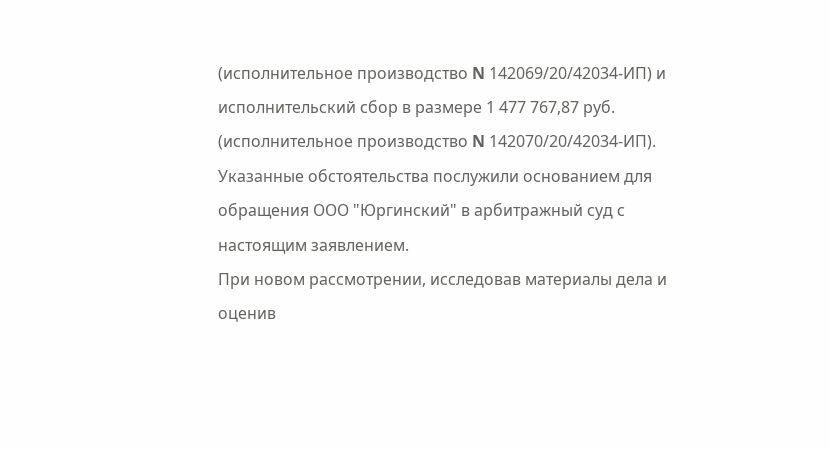(исполнительное производство N 142069/20/42034-ИП) и исполнительский сбор в размере 1 477 767,87 руб. (исполнительное производство N 142070/20/42034-ИП).
Указанные обстоятельства послужили основанием для обращения ООО "Юргинский" в арбитражный суд с настоящим заявлением.
При новом рассмотрении, исследовав материалы дела и оценив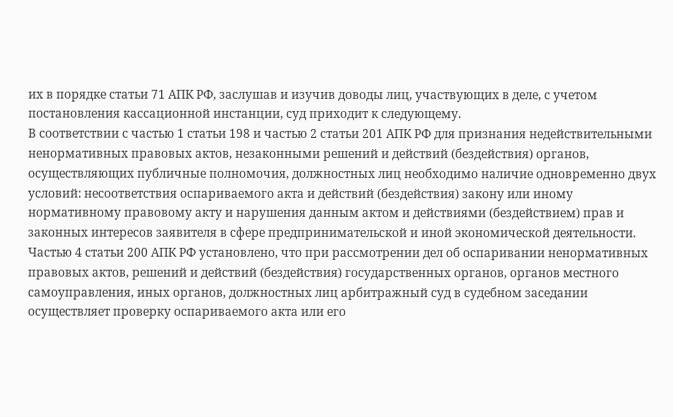их в порядке статьи 71 АПК РФ, заслушав и изучив доводы лиц, участвующих в деле, с учетом постановления кассационной инстанции, суд приходит к следующему.
В соответствии с частью 1 статьи 198 и частью 2 статьи 201 АПК РФ для признания недействительными ненормативных правовых актов, незаконными решений и действий (бездействия) органов, осуществляющих публичные полномочия, должностных лиц необходимо наличие одновременно двух условий: несоответствия оспариваемого акта и действий (бездействия) закону или иному нормативному правовому акту и нарушения данным актом и действиями (бездействием) прав и законных интересов заявителя в сфере предпринимательской и иной экономической деятельности.
Частью 4 статьи 200 АПК РФ установлено, что при рассмотрении дел об оспаривании ненормативных правовых актов, решений и действий (бездействия) государственных органов, органов местного самоуправления, иных органов, должностных лиц арбитражный суд в судебном заседании осуществляет проверку оспариваемого акта или его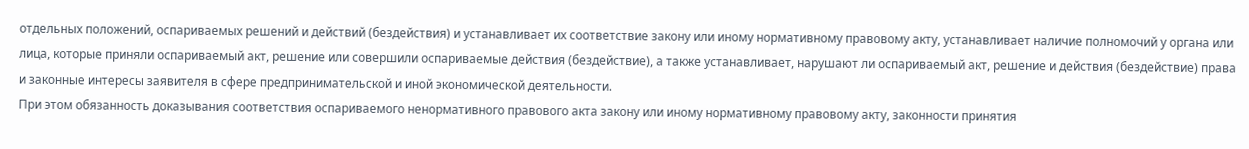отдельных положений, оспариваемых решений и действий (бездействия) и устанавливает их соответствие закону или иному нормативному правовому акту, устанавливает наличие полномочий у органа или лица, которые приняли оспариваемый акт, решение или совершили оспариваемые действия (бездействие), а также устанавливает, нарушают ли оспариваемый акт, решение и действия (бездействие) права и законные интересы заявителя в сфере предпринимательской и иной экономической деятельности.
При этом обязанность доказывания соответствия оспариваемого ненормативного правового акта закону или иному нормативному правовому акту, законности принятия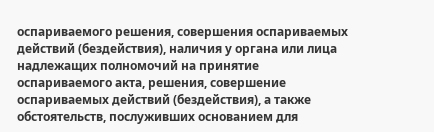оспариваемого решения, совершения оспариваемых действий (бездействия), наличия у органа или лица надлежащих полномочий на принятие оспариваемого акта, решения, совершение оспариваемых действий (бездействия), а также обстоятельств, послуживших основанием для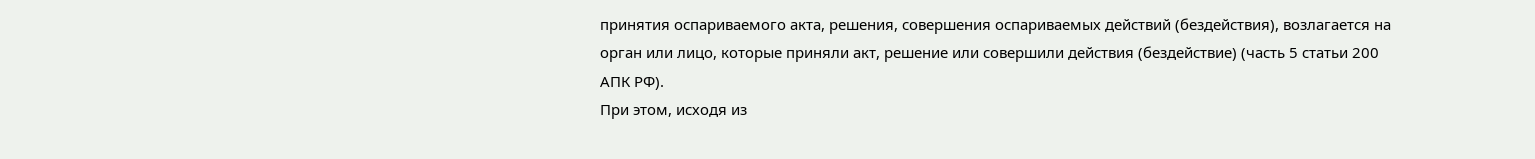принятия оспариваемого акта, решения, совершения оспариваемых действий (бездействия), возлагается на орган или лицо, которые приняли акт, решение или совершили действия (бездействие) (часть 5 статьи 200 АПК РФ).
При этом, исходя из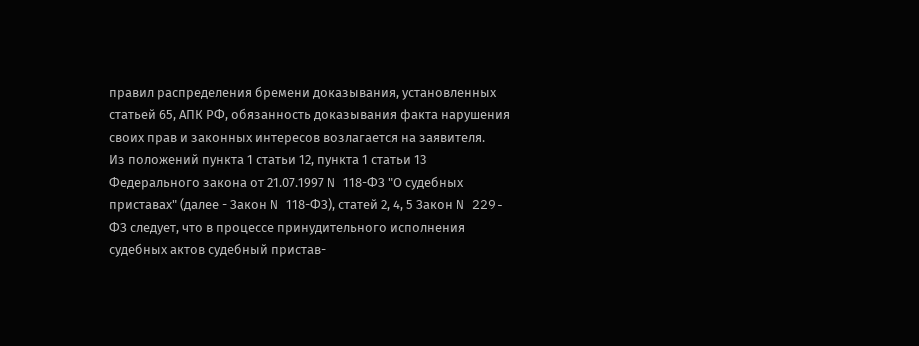правил распределения бремени доказывания, установленных статьей 65, АПК РФ, обязанность доказывания факта нарушения своих прав и законных интересов возлагается на заявителя.
Из положений пункта 1 статьи 12, пункта 1 статьи 13 Федерального закона от 21.07.1997 N 118-ФЗ "О судебных приставах" (далее - Закон N 118-ФЗ), статей 2, 4, 5 Закон N 229-ФЗ следует, что в процессе принудительного исполнения судебных актов судебный пристав-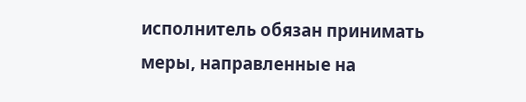исполнитель обязан принимать меры, направленные на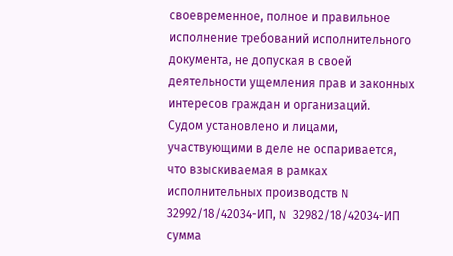своевременное, полное и правильное исполнение требований исполнительного документа, не допуская в своей деятельности ущемления прав и законных интересов граждан и организаций.
Судом установлено и лицами, участвующими в деле не оспаривается, что взыскиваемая в рамках исполнительных производств N 32992/18/42034-ИП, N 32982/18/42034-ИП сумма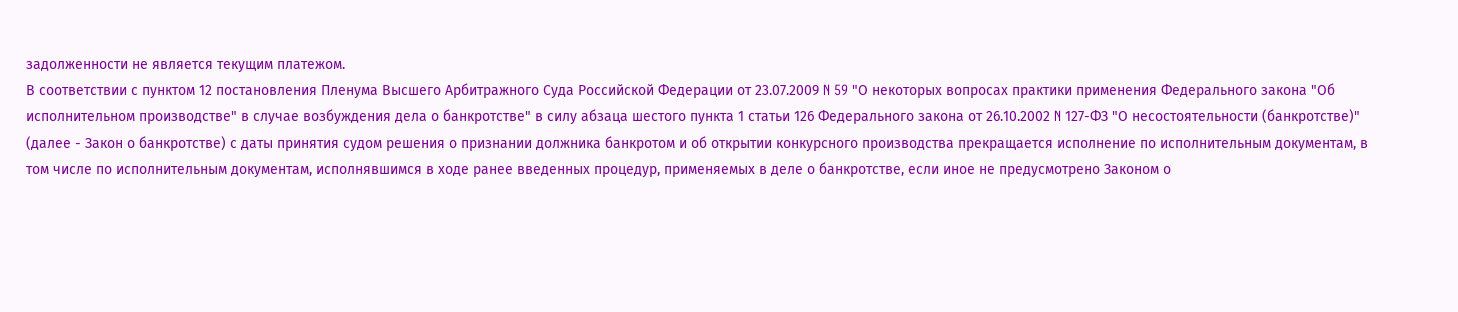задолженности не является текущим платежом.
В соответствии с пунктом 12 постановления Пленума Высшего Арбитражного Суда Российской Федерации от 23.07.2009 N 59 "О некоторых вопросах практики применения Федерального закона "Об исполнительном производстве" в случае возбуждения дела о банкротстве" в силу абзаца шестого пункта 1 статьи 126 Федерального закона от 26.10.2002 N 127-ФЗ "О несостоятельности (банкротстве)" (далее - Закон о банкротстве) с даты принятия судом решения о признании должника банкротом и об открытии конкурсного производства прекращается исполнение по исполнительным документам, в том числе по исполнительным документам, исполнявшимся в ходе ранее введенных процедур, применяемых в деле о банкротстве, если иное не предусмотрено Законом о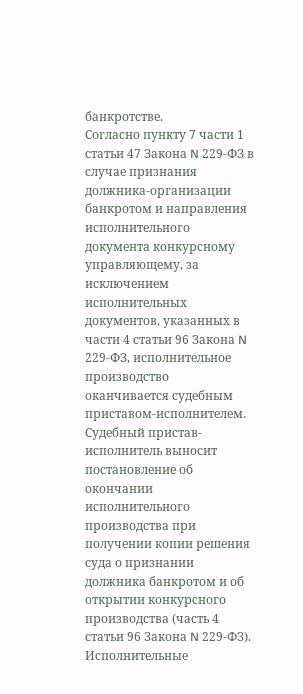банкротстве.
Согласно пункту 7 части 1 статьи 47 Закона N 229-ФЗ в случае признания должника-организации банкротом и направления исполнительного документа конкурсному управляющему, за исключением исполнительных документов, указанных в части 4 статьи 96 Закона N 229-ФЗ, исполнительное производство оканчивается судебным приставом-исполнителем. Судебный пристав-исполнитель выносит постановление об окончании исполнительного производства при получении копии решения суда о признании должника банкротом и об открытии конкурсного производства (часть 4 статьи 96 Закона N 229-ФЗ).
Исполнительные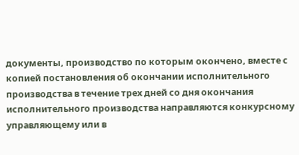документы, производство по которым окончено, вместе с копией постановления об окончании исполнительного производства в течение трех дней со дня окончания исполнительного производства направляются конкурсному управляющему или в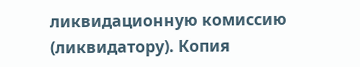ликвидационную комиссию (ликвидатору). Копия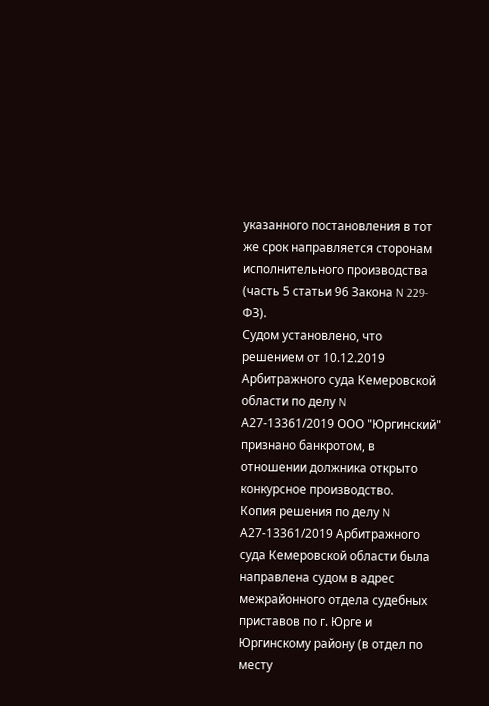указанного постановления в тот же срок направляется сторонам исполнительного производства (часть 5 статьи 96 Закона N 229-ФЗ).
Судом установлено, что решением от 10.12.2019 Арбитражного суда Кемеровской области по делу N А27-13361/2019 ООО "Юргинский" признано банкротом, в отношении должника открыто конкурсное производство.
Копия решения по делу N А27-13361/2019 Арбитражного суда Кемеровской области была направлена судом в адрес межрайонного отдела судебных приставов по г. Юрге и Юргинскому району (в отдел по месту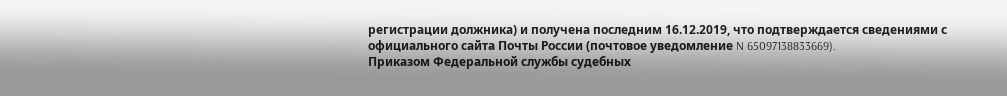регистрации должника) и получена последним 16.12.2019, что подтверждается сведениями с официального сайта Почты России (почтовое уведомление N 65097138833669).
Приказом Федеральной службы судебных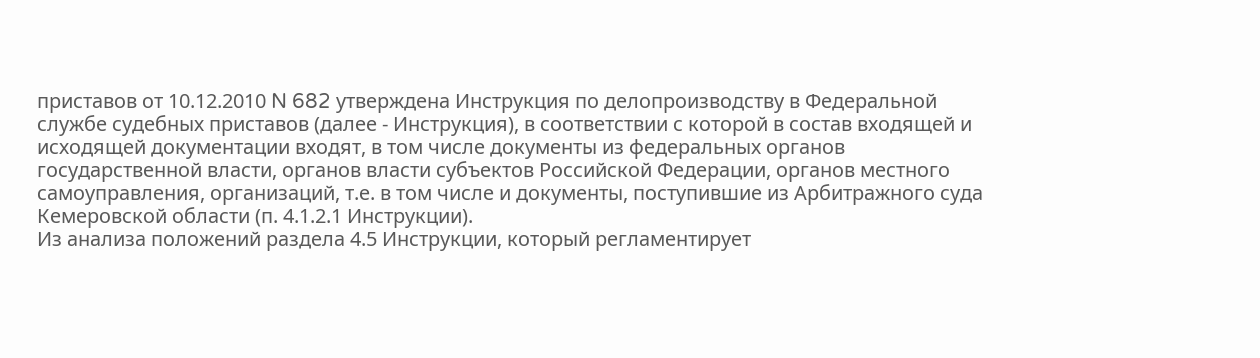приставов от 10.12.2010 N 682 утверждена Инструкция по делопроизводству в Федеральной службе судебных приставов (далее - Инструкция), в соответствии с которой в состав входящей и исходящей документации входят, в том числе документы из федеральных органов государственной власти, органов власти субъектов Российской Федерации, органов местного самоуправления, организаций, т.е. в том числе и документы, поступившие из Арбитражного суда Кемеровской области (п. 4.1.2.1 Инструкции).
Из анализа положений раздела 4.5 Инструкции, который регламентирует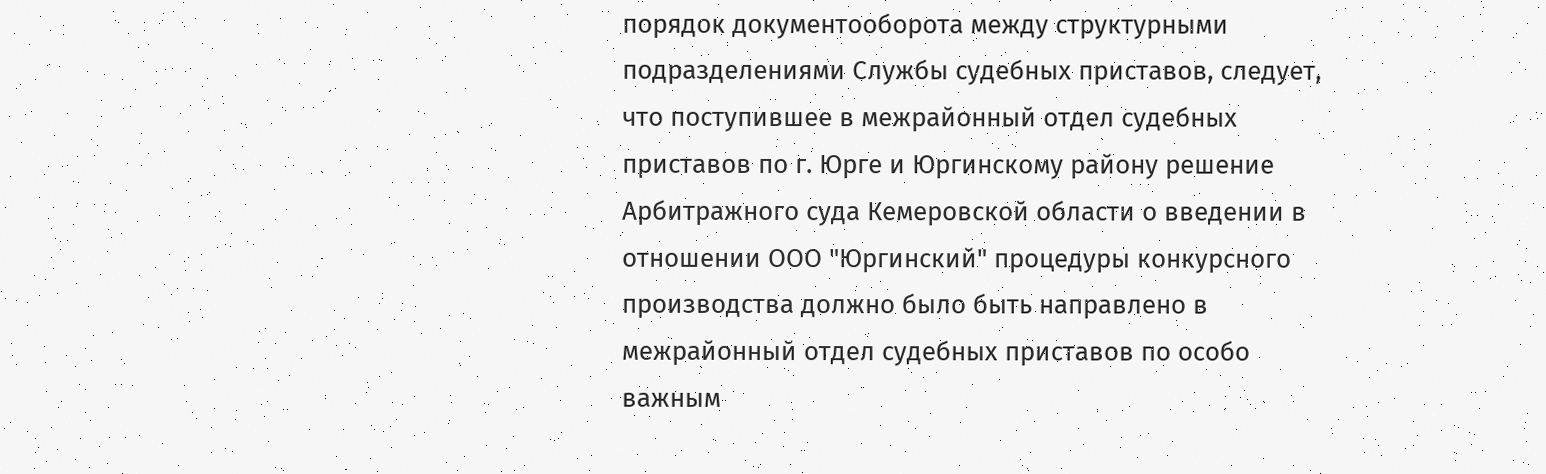порядок документооборота между структурными подразделениями Службы судебных приставов, следует, что поступившее в межрайонный отдел судебных приставов по г. Юрге и Юргинскому району решение Арбитражного суда Кемеровской области о введении в отношении ООО "Юргинский" процедуры конкурсного производства должно было быть направлено в межрайонный отдел судебных приставов по особо важным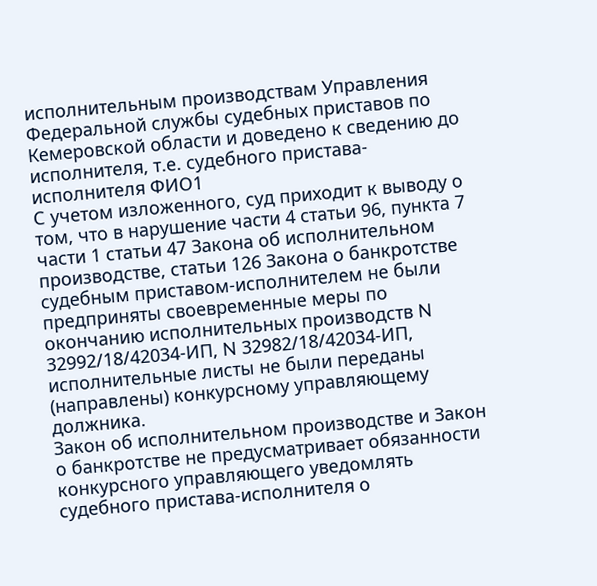исполнительным производствам Управления Федеральной службы судебных приставов по Кемеровской области и доведено к сведению до исполнителя, т.е. судебного пристава-исполнителя ФИО1
С учетом изложенного, суд приходит к выводу о том, что в нарушение части 4 статьи 96, пункта 7 части 1 статьи 47 Закона об исполнительном производстве, статьи 126 Закона о банкротстве судебным приставом-исполнителем не были предприняты своевременные меры по окончанию исполнительных производств N 32992/18/42034-ИП, N 32982/18/42034-ИП, исполнительные листы не были переданы (направлены) конкурсному управляющему должника.
Закон об исполнительном производстве и Закон о банкротстве не предусматривает обязанности конкурсного управляющего уведомлять судебного пристава-исполнителя о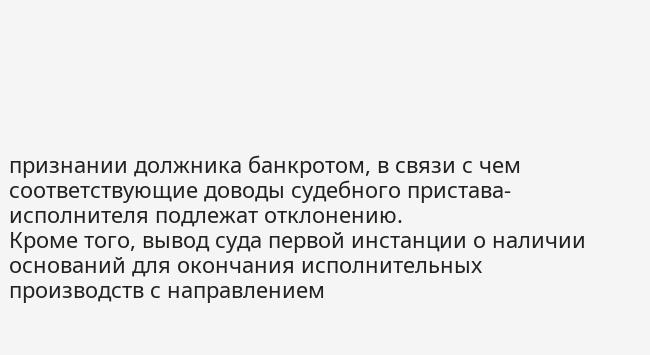признании должника банкротом, в связи с чем соответствующие доводы судебного пристава-исполнителя подлежат отклонению.
Кроме того, вывод суда первой инстанции о наличии оснований для окончания исполнительных производств с направлением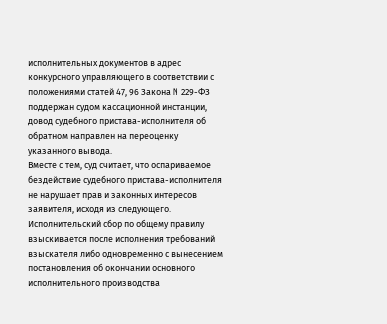исполнительных документов в адрес конкурсного управляющего в соответствии с положениями статей 47, 96 Закона N 229-ФЗ поддержан судом кассационной инстанции, довод судебного пристава-исполнителя об обратном направлен на переоценку указанного вывода.
Вместе с тем, суд считает, что оспариваемое бездействие судебного пристава-исполнителя не нарушает прав и законных интересов заявителя, исходя из следующего.
Исполнительский сбор по общему правилу взыскивается после исполнения требований взыскателя либо одновременно с вынесением постановления об окончании основного исполнительного производства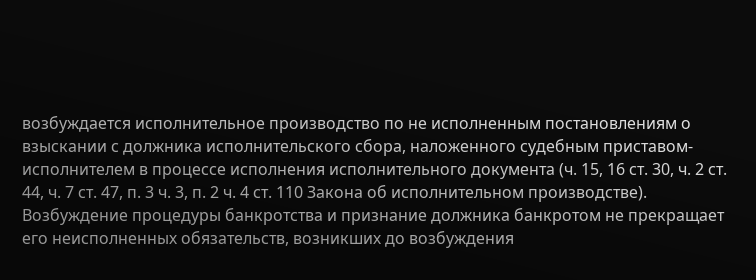возбуждается исполнительное производство по не исполненным постановлениям о взыскании с должника исполнительского сбора, наложенного судебным приставом-исполнителем в процессе исполнения исполнительного документа (ч. 15, 16 ст. 30, ч. 2 ст. 44, ч. 7 ст. 47, п. 3 ч. 3, п. 2 ч. 4 ст. 110 Закона об исполнительном производстве).
Возбуждение процедуры банкротства и признание должника банкротом не прекращает его неисполненных обязательств, возникших до возбуждения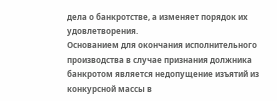дела о банкротстве, а изменяет порядок их удовлетворения.
Основанием для окончания исполнительного производства в случае признания должника банкротом является недопущение изъятий из конкурсной массы в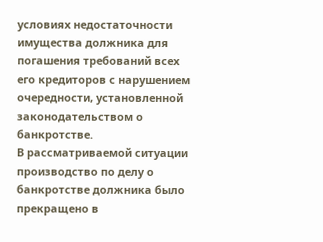условиях недостаточности имущества должника для погашения требований всех его кредиторов с нарушением очередности, установленной законодательством о банкротстве.
В рассматриваемой ситуации производство по делу о банкротстве должника было прекращено в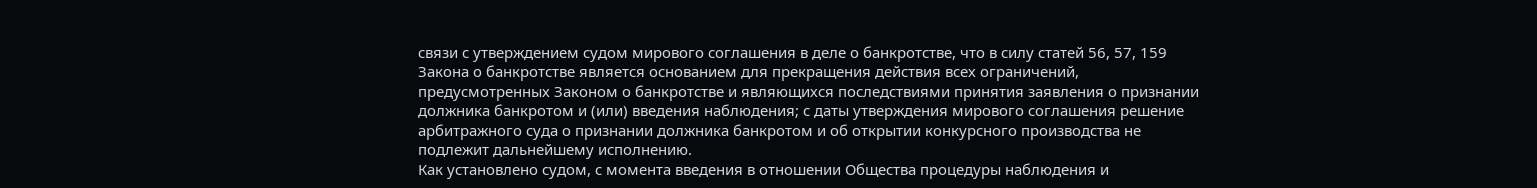связи с утверждением судом мирового соглашения в деле о банкротстве, что в силу статей 56, 57, 159 Закона о банкротстве является основанием для прекращения действия всех ограничений, предусмотренных Законом о банкротстве и являющихся последствиями принятия заявления о признании должника банкротом и (или) введения наблюдения; с даты утверждения мирового соглашения решение арбитражного суда о признании должника банкротом и об открытии конкурсного производства не подлежит дальнейшему исполнению.
Как установлено судом, с момента введения в отношении Общества процедуры наблюдения и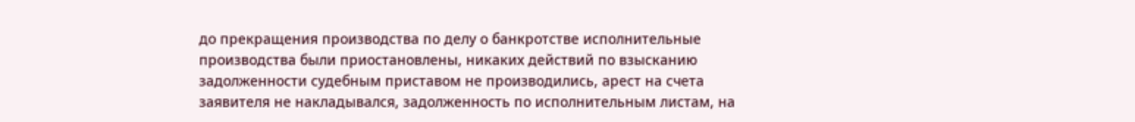до прекращения производства по делу о банкротстве исполнительные производства были приостановлены, никаких действий по взысканию задолженности судебным приставом не производились, арест на счета заявителя не накладывался, задолженность по исполнительным листам, на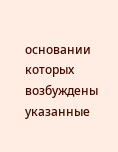основании которых возбуждены указанные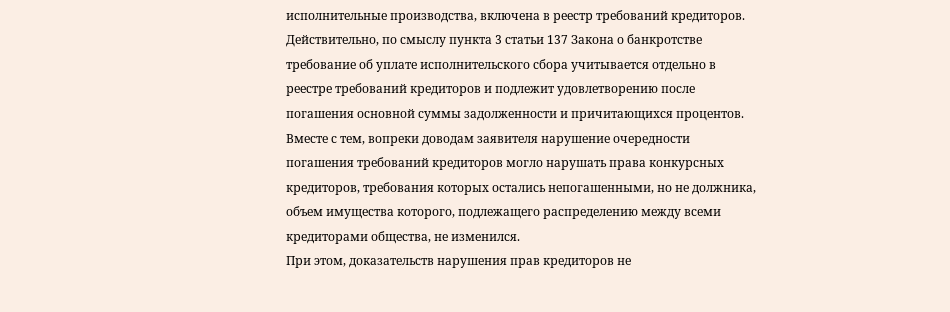исполнительные производства, включена в реестр требований кредиторов.
Действительно, по смыслу пункта 3 статьи 137 Закона о банкротстве требование об уплате исполнительского сбора учитывается отдельно в реестре требований кредиторов и подлежит удовлетворению после погашения основной суммы задолженности и причитающихся процентов.
Вместе с тем, вопреки доводам заявителя нарушение очередности погашения требований кредиторов могло нарушать права конкурсных кредиторов, требования которых остались непогашенными, но не должника, объем имущества которого, подлежащего распределению между всеми кредиторами общества, не изменился.
При этом, доказательств нарушения прав кредиторов не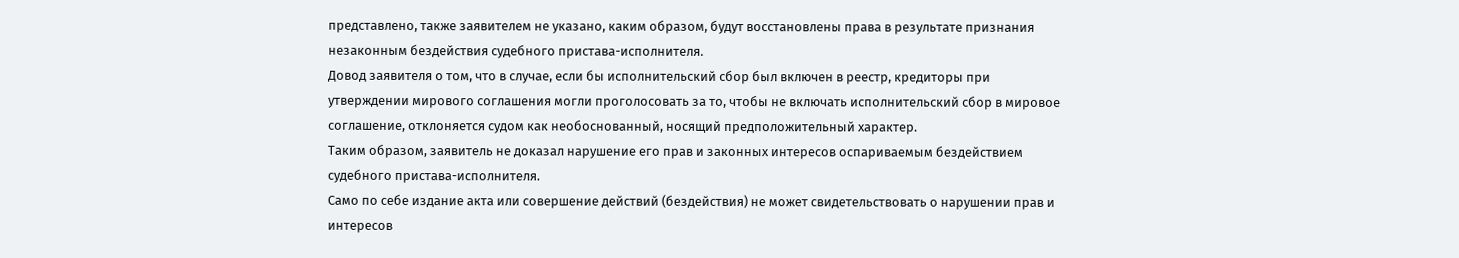представлено, также заявителем не указано, каким образом, будут восстановлены права в результате признания незаконным бездействия судебного пристава-исполнителя.
Довод заявителя о том, что в случае, если бы исполнительский сбор был включен в реестр, кредиторы при утверждении мирового соглашения могли проголосовать за то, чтобы не включать исполнительский сбор в мировое соглашение, отклоняется судом как необоснованный, носящий предположительный характер.
Таким образом, заявитель не доказал нарушение его прав и законных интересов оспариваемым бездействием судебного пристава-исполнителя.
Само по себе издание акта или совершение действий (бездействия) не может свидетельствовать о нарушении прав и интересов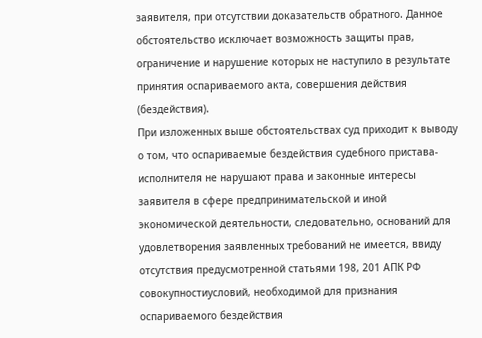заявителя, при отсутствии доказательств обратного. Данное обстоятельство исключает возможность защиты прав, ограничение и нарушение которых не наступило в результате принятия оспариваемого акта, совершения действия (бездействия).
При изложенных выше обстоятельствах суд приходит к выводу о том, что оспариваемые бездействия судебного пристава-исполнителя не нарушают права и законные интересы заявителя в сфере предпринимательской и иной экономической деятельности, следовательно, оснований для удовлетворения заявленных требований не имеется, ввиду отсутствия предусмотренной статьями 198, 201 АПК РФ совокупностиусловий, необходимой для признания оспариваемого бездействия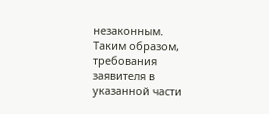незаконным.
Таким образом, требования заявителя в указанной части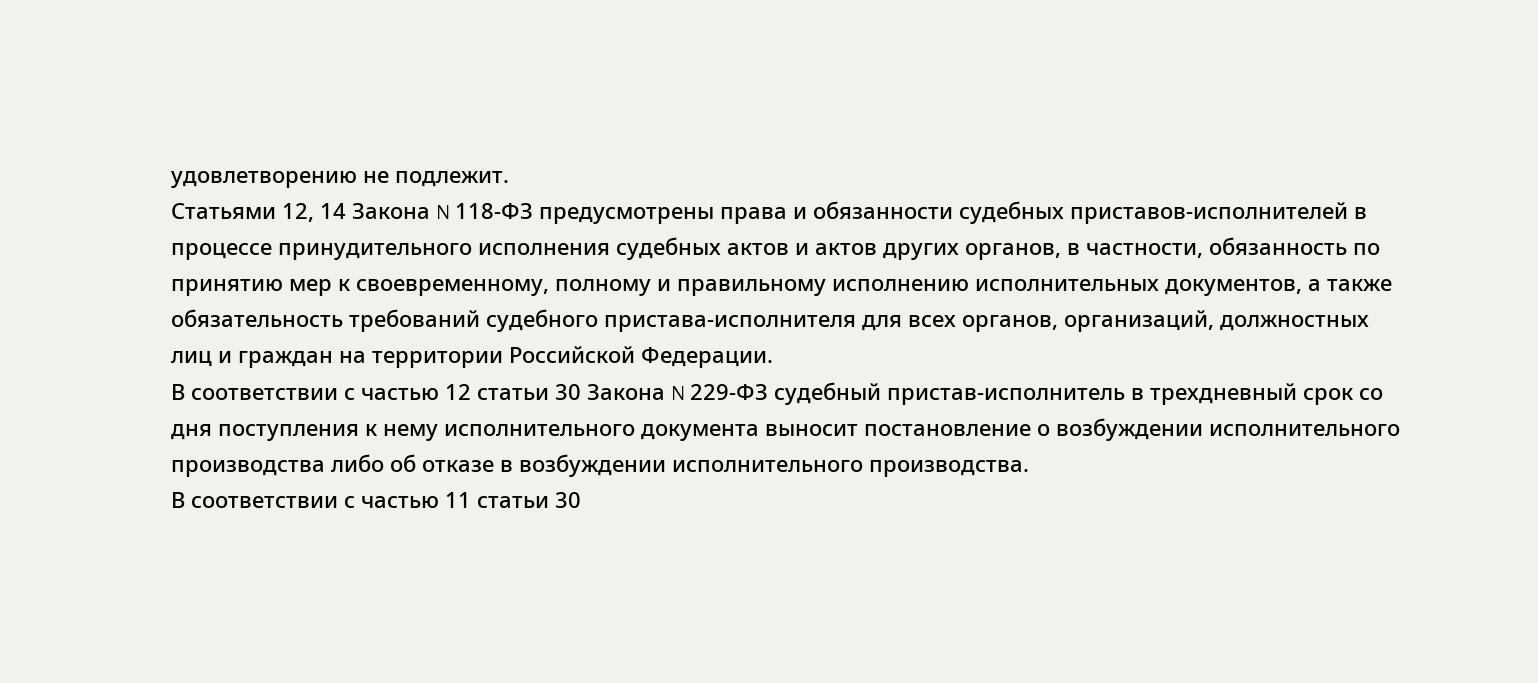удовлетворению не подлежит.
Статьями 12, 14 Закона N 118-ФЗ предусмотрены права и обязанности судебных приставов-исполнителей в процессе принудительного исполнения судебных актов и актов других органов, в частности, обязанность по принятию мер к своевременному, полному и правильному исполнению исполнительных документов, а также обязательность требований судебного пристава-исполнителя для всех органов, организаций, должностных лиц и граждан на территории Российской Федерации.
В соответствии с частью 12 статьи 30 Закона N 229-ФЗ судебный пристав-исполнитель в трехдневный срок со дня поступления к нему исполнительного документа выносит постановление о возбуждении исполнительного производства либо об отказе в возбуждении исполнительного производства.
В соответствии с частью 11 статьи 30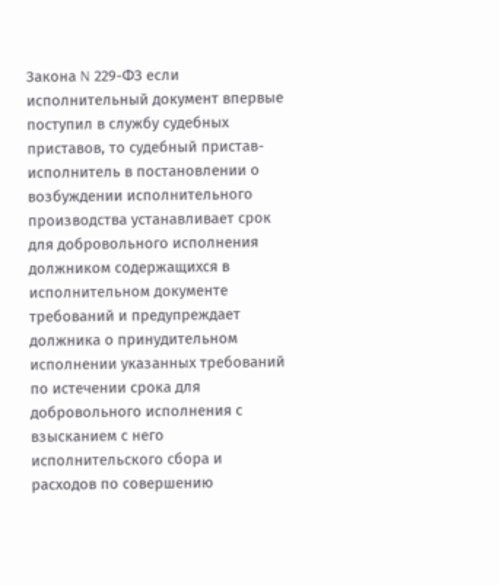Закона N 229-ФЗ если исполнительный документ впервые поступил в службу судебных приставов, то судебный пристав-исполнитель в постановлении о возбуждении исполнительного производства устанавливает срок для добровольного исполнения должником содержащихся в исполнительном документе требований и предупреждает должника о принудительном исполнении указанных требований по истечении срока для добровольного исполнения с взысканием с него исполнительского сбора и расходов по совершению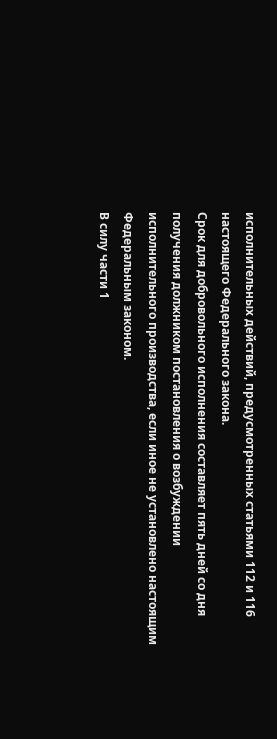исполнительных действий, предусмотренных статьями 112 и 116 настоящего Федерального закона.
Срок для добровольного исполнения составляет пять дней со дня получения должником постановления о возбуждении исполнительного производства, если иное не установлено настоящим Федеральным законом.
В силу части 1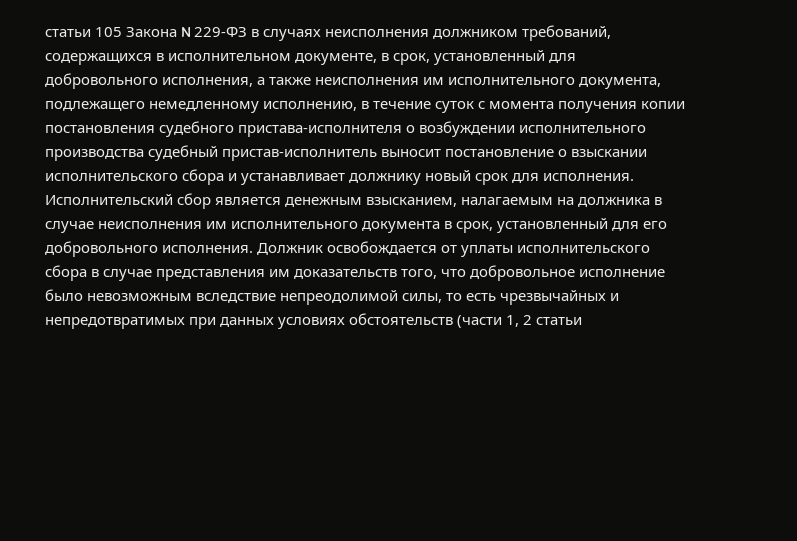статьи 105 Закона N 229-ФЗ в случаях неисполнения должником требований, содержащихся в исполнительном документе, в срок, установленный для добровольного исполнения, а также неисполнения им исполнительного документа, подлежащего немедленному исполнению, в течение суток с момента получения копии постановления судебного пристава-исполнителя о возбуждении исполнительного производства судебный пристав-исполнитель выносит постановление о взыскании исполнительского сбора и устанавливает должнику новый срок для исполнения.
Исполнительский сбор является денежным взысканием, налагаемым на должника в случае неисполнения им исполнительного документа в срок, установленный для его добровольного исполнения. Должник освобождается от уплаты исполнительского сбора в случае представления им доказательств того, что добровольное исполнение было невозможным вследствие непреодолимой силы, то есть чрезвычайных и непредотвратимых при данных условиях обстоятельств (части 1, 2 статьи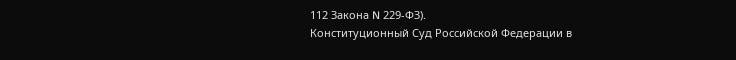112 Закона N 229-ФЗ).
Конституционный Суд Российской Федерации в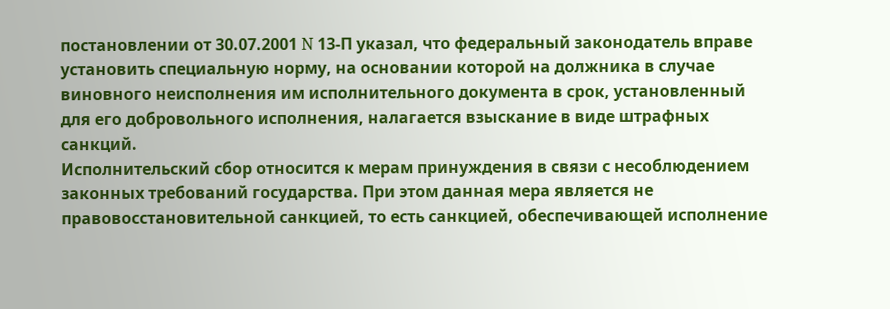постановлении от 30.07.2001 N 13-П указал, что федеральный законодатель вправе установить специальную норму, на основании которой на должника в случае виновного неисполнения им исполнительного документа в срок, установленный для его добровольного исполнения, налагается взыскание в виде штрафных санкций.
Исполнительский сбор относится к мерам принуждения в связи с несоблюдением законных требований государства. При этом данная мера является не правовосстановительной санкцией, то есть санкцией, обеспечивающей исполнение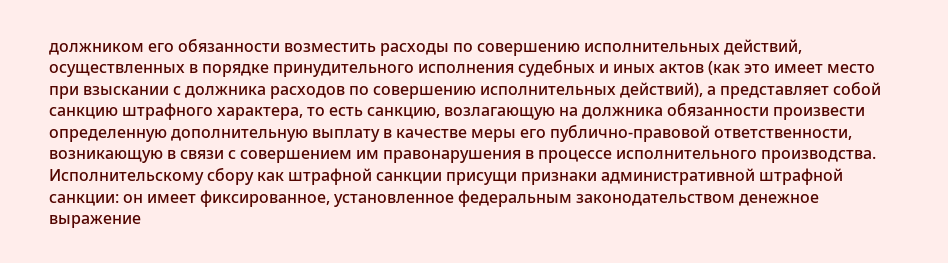должником его обязанности возместить расходы по совершению исполнительных действий, осуществленных в порядке принудительного исполнения судебных и иных актов (как это имеет место при взыскании с должника расходов по совершению исполнительных действий), а представляет собой санкцию штрафного характера, то есть санкцию, возлагающую на должника обязанности произвести определенную дополнительную выплату в качестве меры его публично-правовой ответственности, возникающую в связи с совершением им правонарушения в процессе исполнительного производства.
Исполнительскому сбору как штрафной санкции присущи признаки административной штрафной санкции: он имеет фиксированное, установленное федеральным законодательством денежное выражение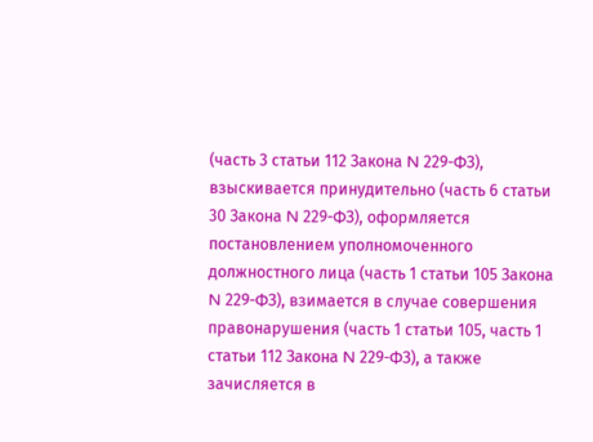(часть 3 статьи 112 Закона N 229-ФЗ), взыскивается принудительно (часть 6 статьи 30 Закона N 229-ФЗ), оформляется постановлением уполномоченного должностного лица (часть 1 статьи 105 Закона N 229-ФЗ), взимается в случае совершения правонарушения (часть 1 статьи 105, часть 1 статьи 112 Закона N 229-ФЗ), а также зачисляется в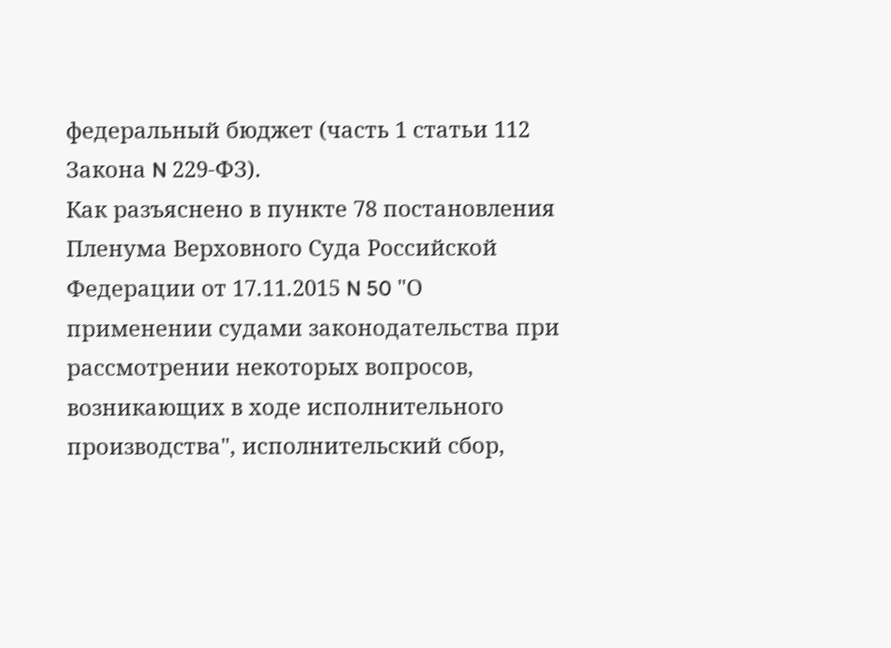федеральный бюджет (часть 1 статьи 112 Закона N 229-ФЗ).
Как разъяснено в пункте 78 постановления Пленума Верховного Суда Российской Федерации от 17.11.2015 N 50 "О применении судами законодательства при рассмотрении некоторых вопросов, возникающих в ходе исполнительного производства", исполнительский сбор,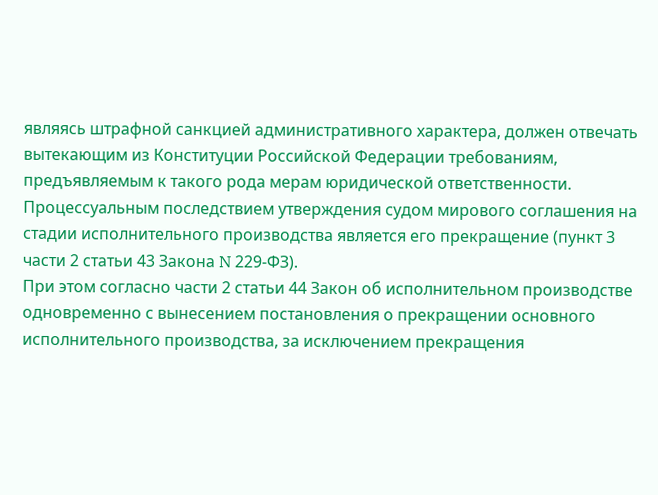являясь штрафной санкцией административного характера, должен отвечать вытекающим из Конституции Российской Федерации требованиям, предъявляемым к такого рода мерам юридической ответственности.
Процессуальным последствием утверждения судом мирового соглашения на стадии исполнительного производства является его прекращение (пункт 3 части 2 статьи 43 Закона N 229-ФЗ).
При этом согласно части 2 статьи 44 Закон об исполнительном производстве одновременно с вынесением постановления о прекращении основного исполнительного производства, за исключением прекращения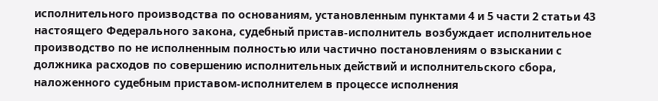исполнительного производства по основаниям, установленным пунктами 4 и 5 части 2 статьи 43 настоящего Федерального закона, судебный пристав-исполнитель возбуждает исполнительное производство по не исполненным полностью или частично постановлениям о взыскании с должника расходов по совершению исполнительных действий и исполнительского сбора, наложенного судебным приставом-исполнителем в процессе исполнения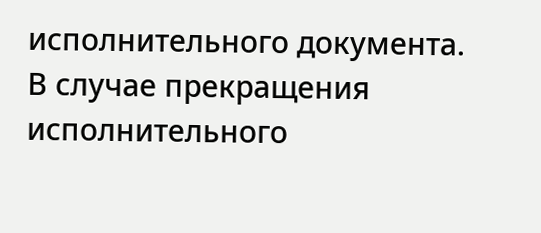исполнительного документа.
В случае прекращения исполнительного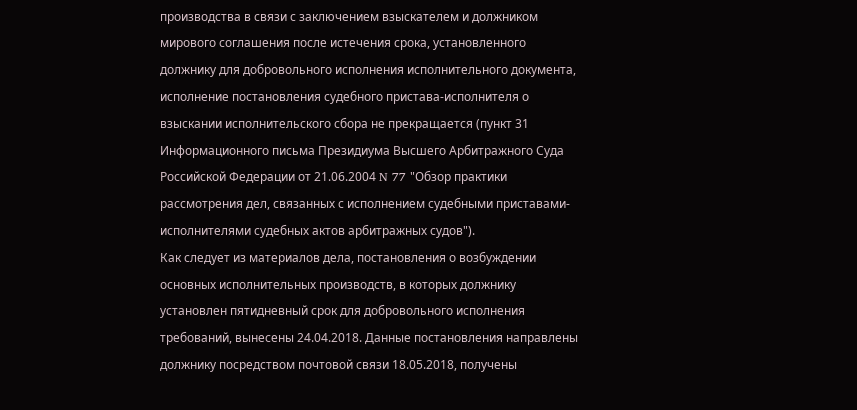производства в связи с заключением взыскателем и должником мирового соглашения после истечения срока, установленного должнику для добровольного исполнения исполнительного документа, исполнение постановления судебного пристава-исполнителя о взыскании исполнительского сбора не прекращается (пункт 31 Информационного письма Президиума Высшего Арбитражного Суда Российской Федерации от 21.06.2004 N 77 "Обзор практики рассмотрения дел, связанных с исполнением судебными приставами-исполнителями судебных актов арбитражных судов").
Как следует из материалов дела, постановления о возбуждении основных исполнительных производств, в которых должнику установлен пятидневный срок для добровольного исполнения требований, вынесены 24.04.2018. Данные постановления направлены должнику посредством почтовой связи 18.05.2018, получены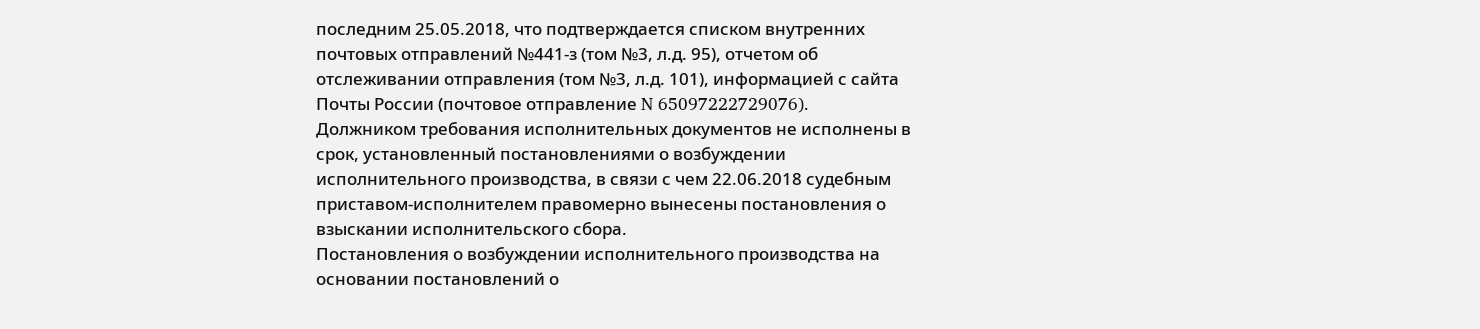последним 25.05.2018, что подтверждается списком внутренних почтовых отправлений №441-з (том №3, л.д. 95), отчетом об отслеживании отправления (том №3, л.д. 101), информацией с сайта Почты России (почтовое отправление N 65097222729076).
Должником требования исполнительных документов не исполнены в срок, установленный постановлениями о возбуждении исполнительного производства, в связи с чем 22.06.2018 судебным приставом-исполнителем правомерно вынесены постановления о взыскании исполнительского сбора.
Постановления о возбуждении исполнительного производства на основании постановлений о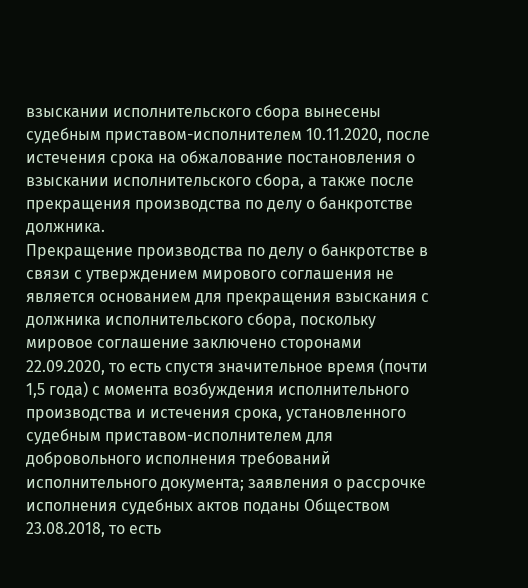взыскании исполнительского сбора вынесены судебным приставом-исполнителем 10.11.2020, после истечения срока на обжалование постановления о взыскании исполнительского сбора, а также после прекращения производства по делу о банкротстве должника.
Прекращение производства по делу о банкротстве в связи с утверждением мирового соглашения не является основанием для прекращения взыскания с должника исполнительского сбора, поскольку мировое соглашение заключено сторонами 22.09.2020, то есть спустя значительное время (почти 1,5 года) с момента возбуждения исполнительного производства и истечения срока, установленного судебным приставом-исполнителем для добровольного исполнения требований исполнительного документа; заявления о рассрочке исполнения судебных актов поданы Обществом 23.08.2018, то есть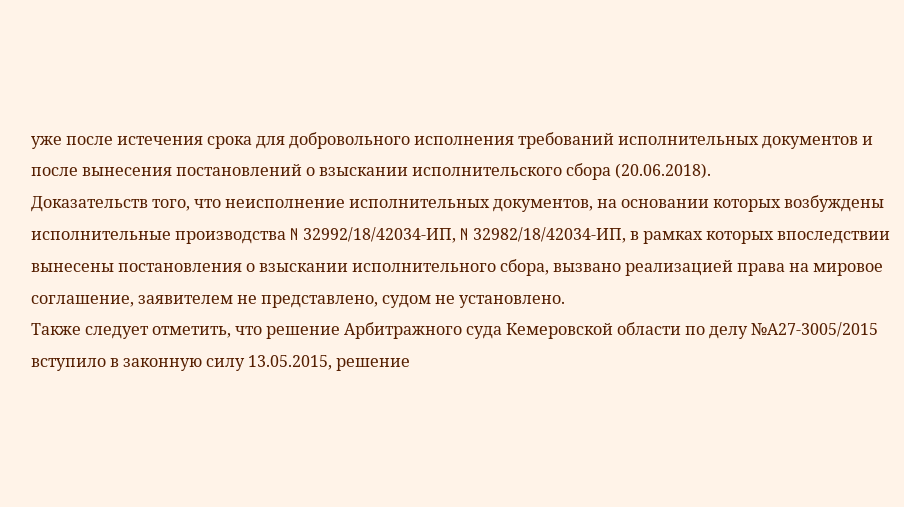уже после истечения срока для добровольного исполнения требований исполнительных документов и после вынесения постановлений о взыскании исполнительского сбора (20.06.2018).
Доказательств того, что неисполнение исполнительных документов, на основании которых возбуждены исполнительные производства N 32992/18/42034-ИП, N 32982/18/42034-ИП, в рамках которых впоследствии вынесены постановления о взыскании исполнительного сбора, вызвано реализацией права на мировое соглашение, заявителем не представлено, судом не установлено.
Также следует отметить, что решение Арбитражного суда Кемеровской области по делу №А27-3005/2015 вступило в законную силу 13.05.2015, решение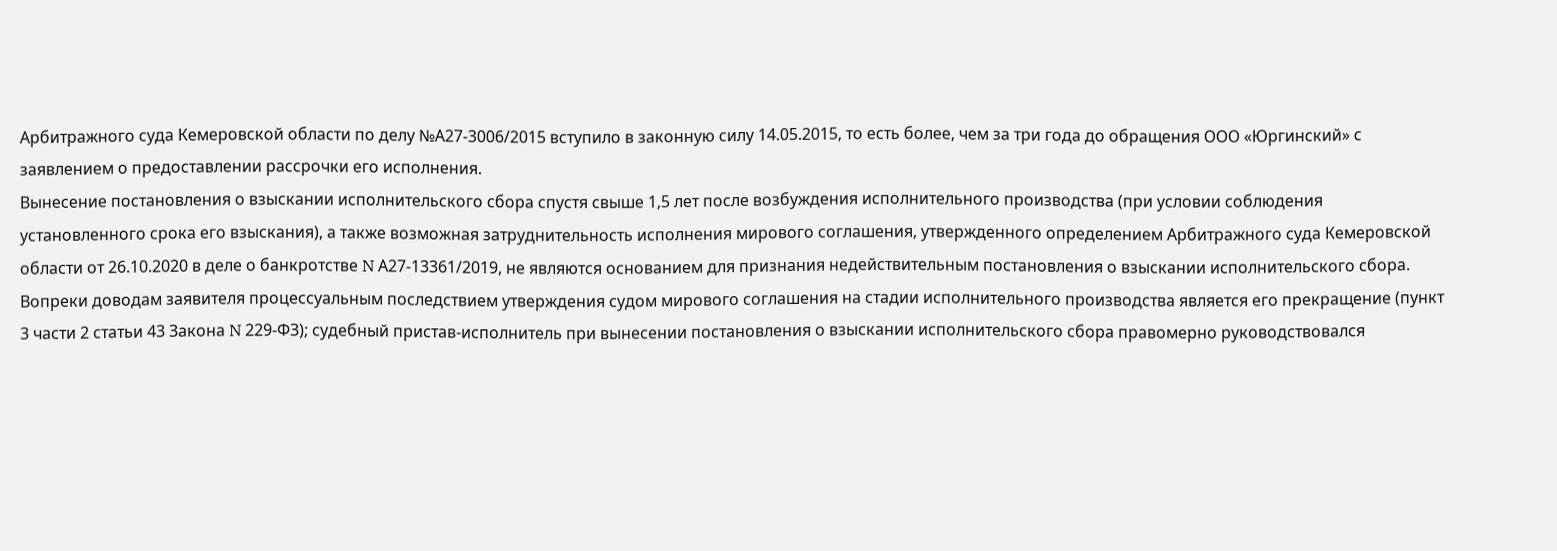Арбитражного суда Кемеровской области по делу №А27-3006/2015 вступило в законную силу 14.05.2015, то есть более, чем за три года до обращения ООО «Юргинский» с заявлением о предоставлении рассрочки его исполнения.
Вынесение постановления о взыскании исполнительского сбора спустя свыше 1,5 лет после возбуждения исполнительного производства (при условии соблюдения установленного срока его взыскания), а также возможная затруднительность исполнения мирового соглашения, утвержденного определением Арбитражного суда Кемеровской области от 26.10.2020 в деле о банкротстве N А27-13361/2019, не являются основанием для признания недействительным постановления о взыскании исполнительского сбора.
Вопреки доводам заявителя процессуальным последствием утверждения судом мирового соглашения на стадии исполнительного производства является его прекращение (пункт 3 части 2 статьи 43 Закона N 229-ФЗ); судебный пристав-исполнитель при вынесении постановления о взыскании исполнительского сбора правомерно руководствовался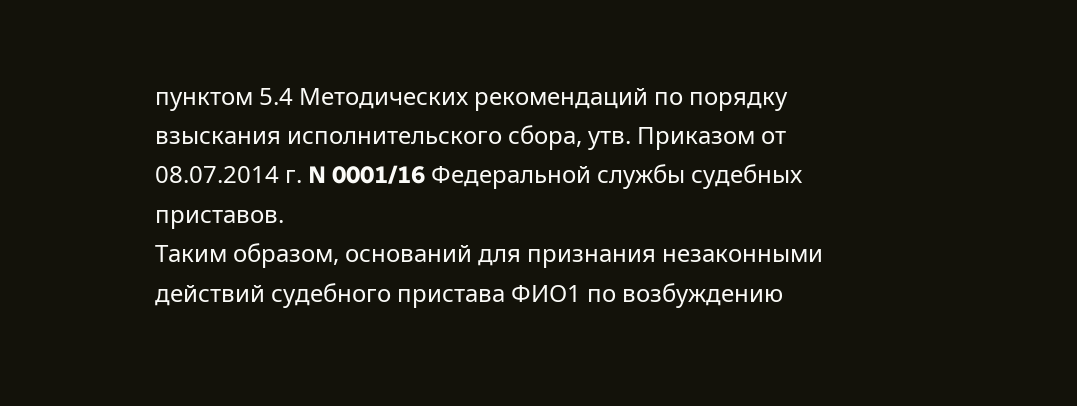пунктом 5.4 Методических рекомендаций по порядку взыскания исполнительского сбора, утв. Приказом от 08.07.2014 г. N 0001/16 Федеральной службы судебных приставов.
Таким образом, оснований для признания незаконными действий судебного пристава ФИО1 по возбуждению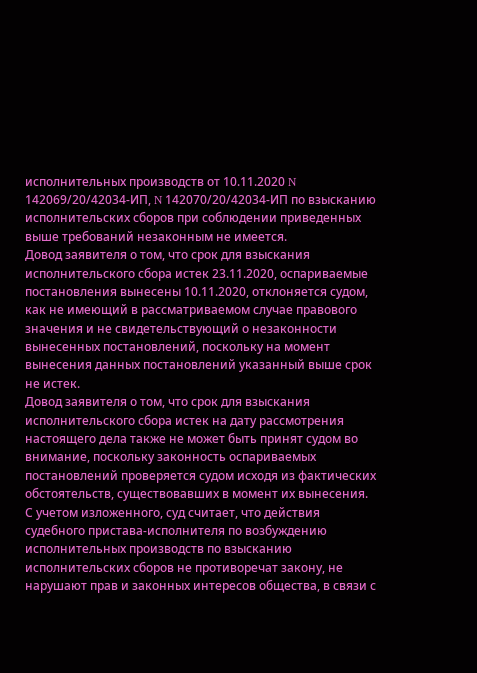исполнительных производств от 10.11.2020 N 142069/20/42034-ИП, N 142070/20/42034-ИП по взысканию исполнительских сборов при соблюдении приведенных выше требований незаконным не имеется.
Довод заявителя о том, что срок для взыскания исполнительского сбора истек 23.11.2020, оспариваемые постановления вынесены 10.11.2020, отклоняется судом, как не имеющий в рассматриваемом случае правового значения и не свидетельствующий о незаконности вынесенных постановлений, поскольку на момент вынесения данных постановлений указанный выше срок не истек.
Довод заявителя о том, что срок для взыскания исполнительского сбора истек на дату рассмотрения настоящего дела также не может быть принят судом во внимание, поскольку законность оспариваемых постановлений проверяется судом исходя из фактических обстоятельств, существовавших в момент их вынесения.
С учетом изложенного, суд считает, что действия судебного пристава-исполнителя по возбуждению исполнительных производств по взысканию исполнительских сборов не противоречат закону, не нарушают прав и законных интересов общества, в связи с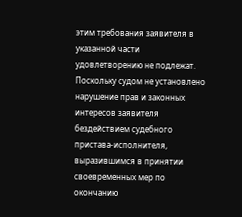этим требования заявителя в указанной части удовлетворению не подлежат.
Поскольку судом не установлено нарушение прав и законных интересов заявителя бездействием судебного пристава-исполнителя, выразившимся в принятии своевременных мер по окончанию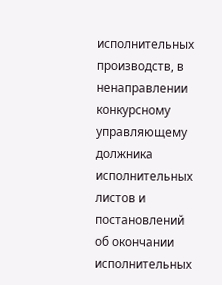исполнительных производств, в ненаправлении конкурсному управляющему должника исполнительных листов и постановлений об окончании исполнительных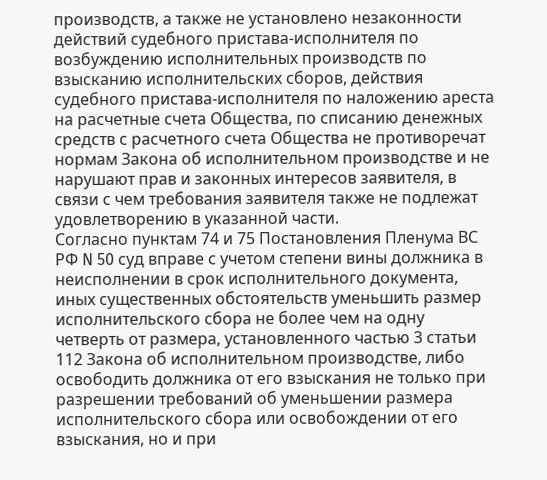производств, а также не установлено незаконности действий судебного пристава-исполнителя по возбуждению исполнительных производств по взысканию исполнительских сборов, действия судебного пристава-исполнителя по наложению ареста на расчетные счета Общества, по списанию денежных средств с расчетного счета Общества не противоречат нормам Закона об исполнительном производстве и не нарушают прав и законных интересов заявителя, в связи с чем требования заявителя также не подлежат удовлетворению в указанной части.
Согласно пунктам 74 и 75 Постановления Пленума ВС РФ N 50 суд вправе с учетом степени вины должника в неисполнении в срок исполнительного документа, иных существенных обстоятельств уменьшить размер исполнительского сбора не более чем на одну четверть от размера, установленного частью 3 статьи 112 Закона об исполнительном производстве, либо освободить должника от его взыскания не только при разрешении требований об уменьшении размера исполнительского сбора или освобождении от его взыскания, но и при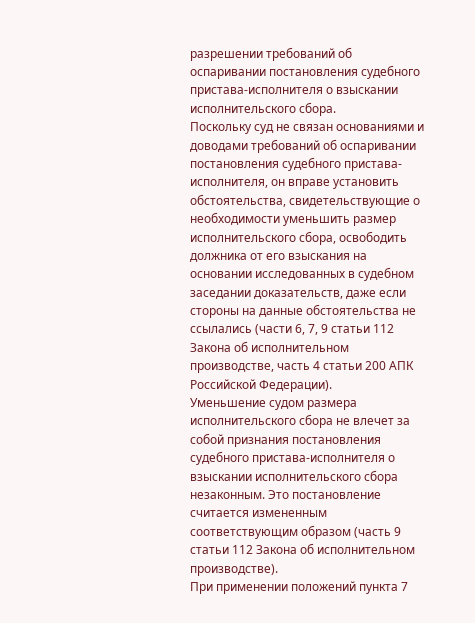разрешении требований об оспаривании постановления судебного пристава-исполнителя о взыскании исполнительского сбора.
Поскольку суд не связан основаниями и доводами требований об оспаривании постановления судебного пристава-исполнителя, он вправе установить обстоятельства, свидетельствующие о необходимости уменьшить размер исполнительского сбора, освободить должника от его взыскания на основании исследованных в судебном заседании доказательств, даже если стороны на данные обстоятельства не ссылались (части 6, 7, 9 статьи 112 Закона об исполнительном производстве, часть 4 статьи 200 АПК Российской Федерации).
Уменьшение судом размера исполнительского сбора не влечет за собой признания постановления судебного пристава-исполнителя о взыскании исполнительского сбора незаконным. Это постановление считается измененным соответствующим образом (часть 9 статьи 112 Закона об исполнительном производстве).
При применении положений пункта 7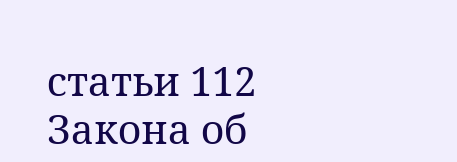статьи 112 Закона об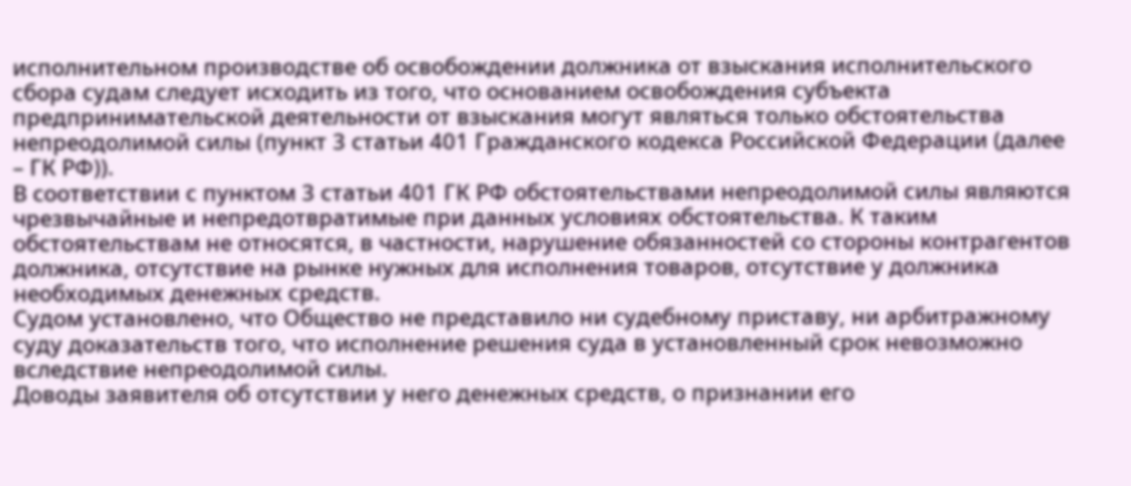исполнительном производстве об освобождении должника от взыскания исполнительского сбора судам следует исходить из того, что основанием освобождения субъекта предпринимательской деятельности от взыскания могут являться только обстоятельства непреодолимой силы (пункт 3 статьи 401 Гражданского кодекса Российской Федерации (далее – ГК РФ)).
В соответствии с пунктом 3 статьи 401 ГК РФ обстоятельствами непреодолимой силы являются чрезвычайные и непредотвратимые при данных условиях обстоятельства. К таким обстоятельствам не относятся, в частности, нарушение обязанностей со стороны контрагентов должника, отсутствие на рынке нужных для исполнения товаров, отсутствие у должника необходимых денежных средств.
Судом установлено, что Общество не представило ни судебному приставу, ни арбитражному суду доказательств того, что исполнение решения суда в установленный срок невозможно вследствие непреодолимой силы.
Доводы заявителя об отсутствии у него денежных средств, о признании его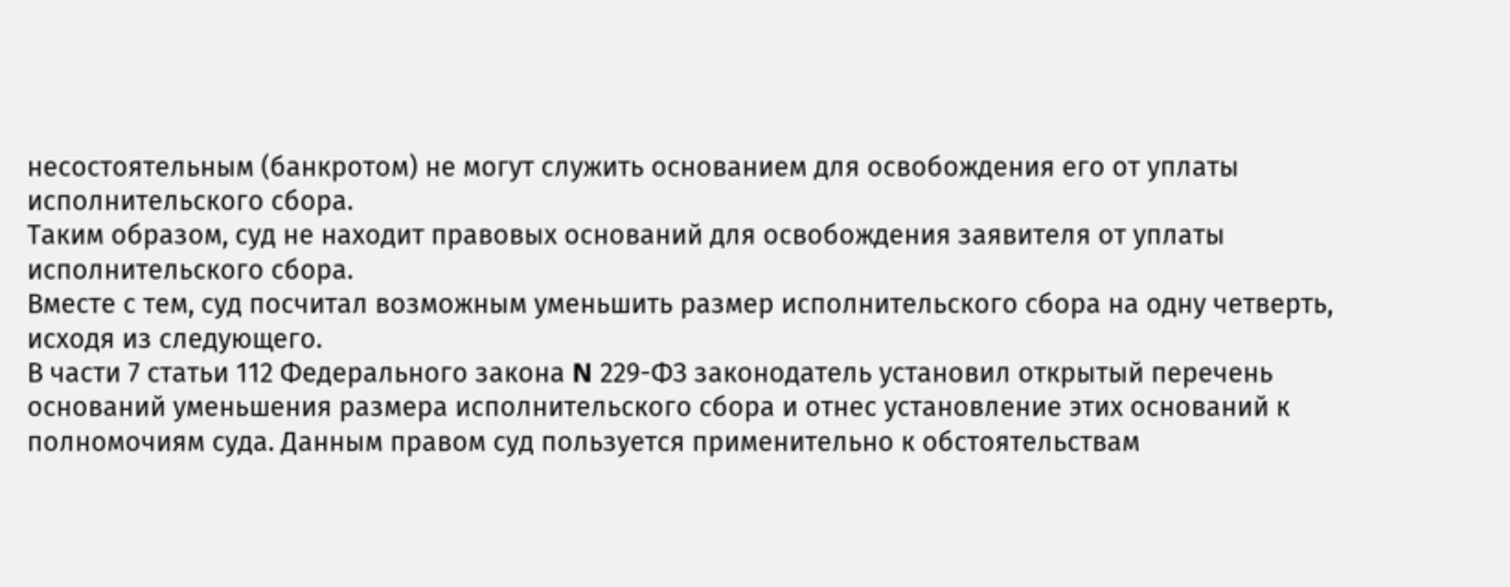несостоятельным (банкротом) не могут служить основанием для освобождения его от уплаты исполнительского сбора.
Таким образом, суд не находит правовых оснований для освобождения заявителя от уплаты исполнительского сбора.
Вместе с тем, суд посчитал возможным уменьшить размер исполнительского сбора на одну четверть, исходя из следующего.
В части 7 статьи 112 Федерального закона N 229-ФЗ законодатель установил открытый перечень оснований уменьшения размера исполнительского сбора и отнес установление этих оснований к полномочиям суда. Данным правом суд пользуется применительно к обстоятельствам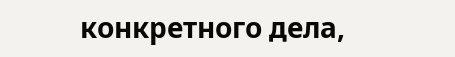конкретного дела,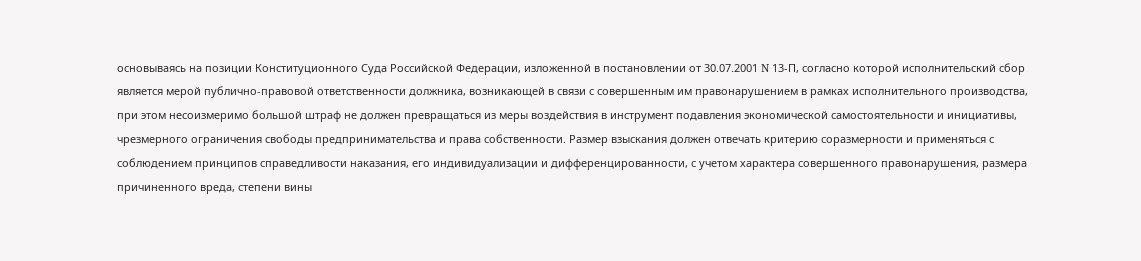основываясь на позиции Конституционного Суда Российской Федерации, изложенной в постановлении от 30.07.2001 N 13-П, согласно которой исполнительский сбор является мерой публично-правовой ответственности должника, возникающей в связи с совершенным им правонарушением в рамках исполнительного производства, при этом несоизмеримо большой штраф не должен превращаться из меры воздействия в инструмент подавления экономической самостоятельности и инициативы, чрезмерного ограничения свободы предпринимательства и права собственности. Размер взыскания должен отвечать критерию соразмерности и применяться с соблюдением принципов справедливости наказания, его индивидуализации и дифференцированности, с учетом характера совершенного правонарушения, размера причиненного вреда, степени вины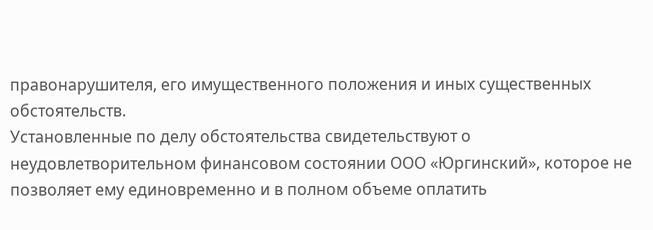правонарушителя, его имущественного положения и иных существенных обстоятельств.
Установленные по делу обстоятельства свидетельствуют о неудовлетворительном финансовом состоянии ООО «Юргинский», которое не позволяет ему единовременно и в полном объеме оплатить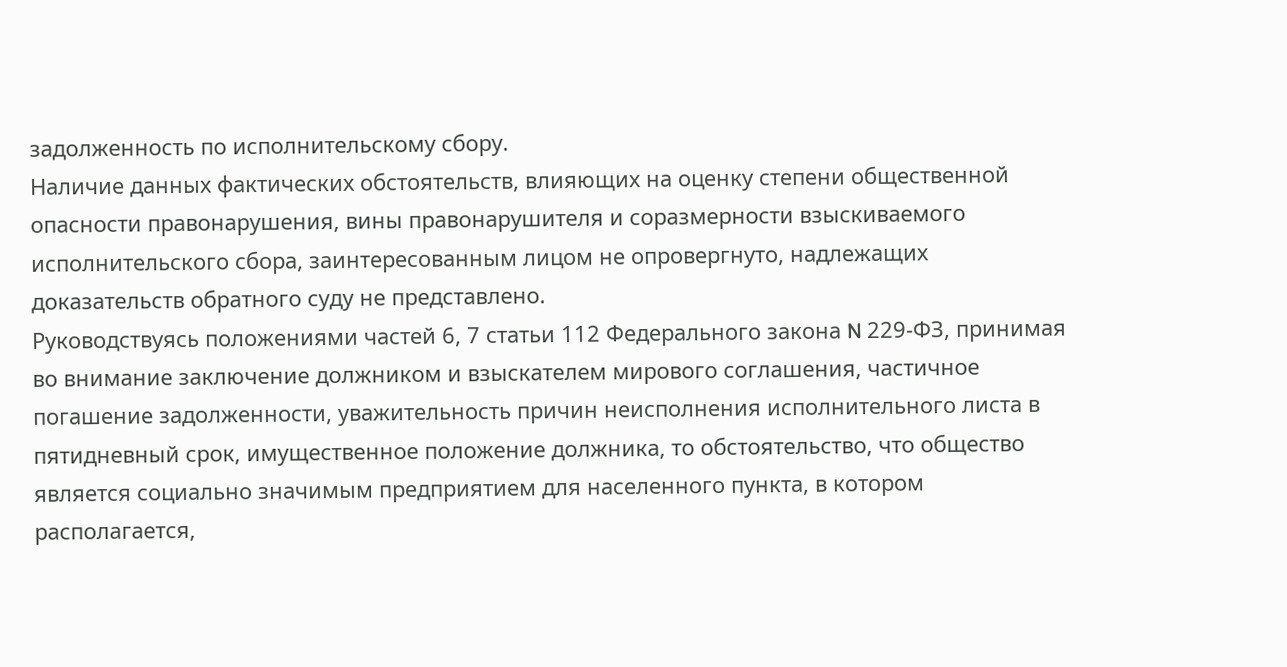задолженность по исполнительскому сбору.
Наличие данных фактических обстоятельств, влияющих на оценку степени общественной опасности правонарушения, вины правонарушителя и соразмерности взыскиваемого исполнительского сбора, заинтересованным лицом не опровергнуто, надлежащих доказательств обратного суду не представлено.
Руководствуясь положениями частей 6, 7 статьи 112 Федерального закона N 229-ФЗ, принимая во внимание заключение должником и взыскателем мирового соглашения, частичное погашение задолженности, уважительность причин неисполнения исполнительного листа в пятидневный срок, имущественное положение должника, то обстоятельство, что общество является социально значимым предприятием для населенного пункта, в котором располагается,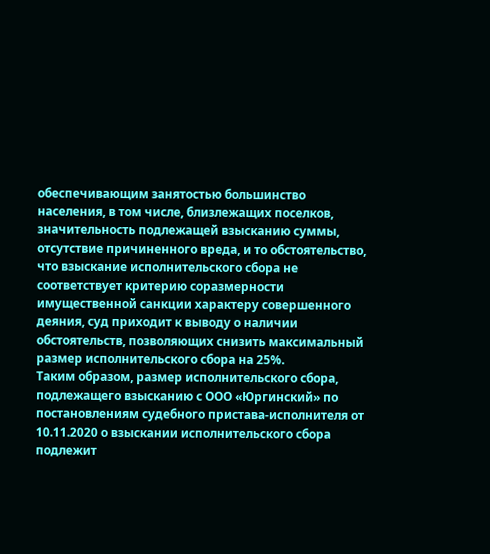обеспечивающим занятостью большинство населения, в том числе, близлежащих поселков, значительность подлежащей взысканию суммы, отсутствие причиненного вреда, и то обстоятельство, что взыскание исполнительского сбора не соответствует критерию соразмерности имущественной санкции характеру совершенного деяния, суд приходит к выводу о наличии обстоятельств, позволяющих снизить максимальный размер исполнительского сбора на 25%.
Таким образом, размер исполнительского сбора, подлежащего взысканию с ООО «Юргинский» по постановлениям судебного пристава-исполнителя от 10.11.2020 о взыскании исполнительского сбора подлежит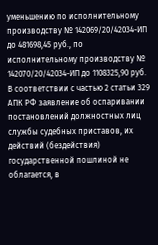уменьшению по исполнительному производству № 142069/20/42034-ИП до 481698,45 руб., по исполнительному производству № 142070/20/42034-ИП до 1108325,90 руб.
В соответствии с частью 2 статьи 329 АПК РФ заявление об оспаривании постановлений должностных лиц службы судебных приставов, их действий (бездействия) государственной пошлиной не облагается, в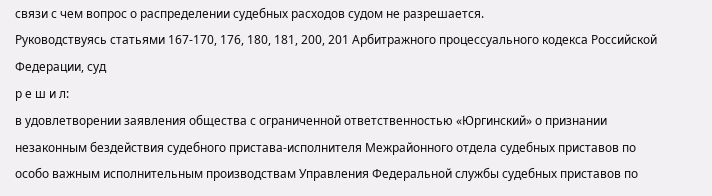связи с чем вопрос о распределении судебных расходов судом не разрешается.
Руководствуясь статьями 167-170, 176, 180, 181, 200, 201 Арбитражного процессуального кодекса Российской Федерации, суд
р е ш и л:
в удовлетворении заявления общества с ограниченной ответственностью «Юргинский» о признании незаконным бездействия судебного пристава-исполнителя Межрайонного отдела судебных приставов по особо важным исполнительным производствам Управления Федеральной службы судебных приставов по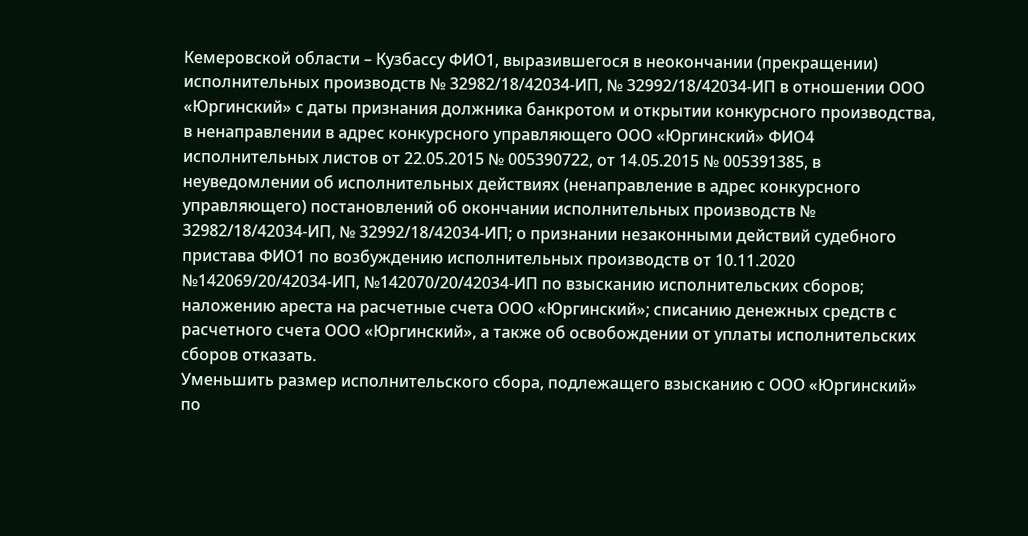Кемеровской области – Кузбассу ФИО1, выразившегося в неокончании (прекращении) исполнительных производств № 32982/18/42034-ИП, № 32992/18/42034-ИП в отношении ООО «Юргинский» с даты признания должника банкротом и открытии конкурсного производства, в ненаправлении в адрес конкурсного управляющего ООО «Юргинский» ФИО4 исполнительных листов от 22.05.2015 № 005390722, от 14.05.2015 № 005391385, в неуведомлении об исполнительных действиях (ненаправление в адрес конкурсного управляющего) постановлений об окончании исполнительных производств № 32982/18/42034-ИП, № 32992/18/42034-ИП; о признании незаконными действий судебного пристава ФИО1 по возбуждению исполнительных производств от 10.11.2020 №142069/20/42034-ИП, №142070/20/42034-ИП по взысканию исполнительских сборов; наложению ареста на расчетные счета ООО «Юргинский»; списанию денежных средств с расчетного счета ООО «Юргинский», а также об освобождении от уплаты исполнительских сборов отказать.
Уменьшить размер исполнительского сбора, подлежащего взысканию с ООО «Юргинский» по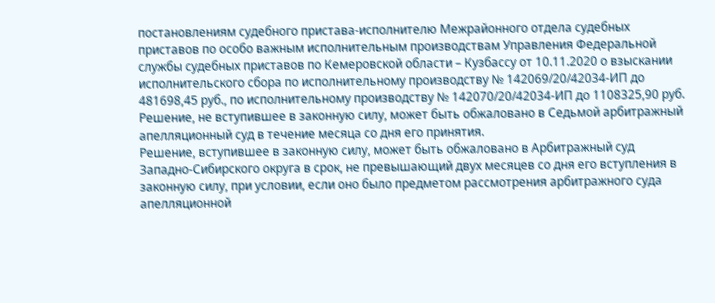постановлениям судебного пристава-исполнителю Межрайонного отдела судебных приставов по особо важным исполнительным производствам Управления Федеральной службы судебных приставов по Кемеровской области – Кузбассу от 10.11.2020 о взыскании исполнительского сбора по исполнительному производству № 142069/20/42034-ИП до 481698,45 руб., по исполнительному производству № 142070/20/42034-ИП до 1108325,90 руб.
Решение, не вступившее в законную силу, может быть обжаловано в Седьмой арбитражный апелляционный суд в течение месяца со дня его принятия.
Решение, вступившее в законную силу, может быть обжаловано в Арбитражный суд Западно-Сибирского округа в срок, не превышающий двух месяцев со дня его вступления в законную силу, при условии, если оно было предметом рассмотрения арбитражного суда апелляционной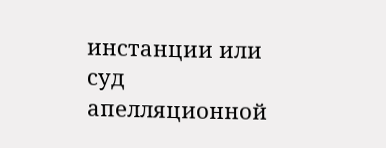инстанции или суд апелляционной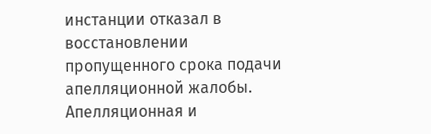инстанции отказал в восстановлении пропущенного срока подачи апелляционной жалобы.
Апелляционная и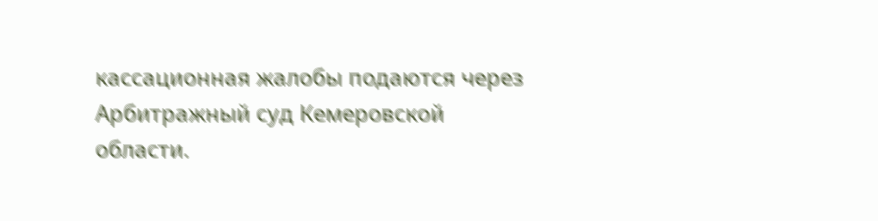кассационная жалобы подаются через Арбитражный суд Кемеровской области.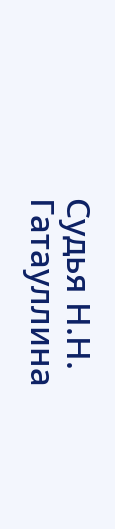Судья Н.Н. Гатауллина